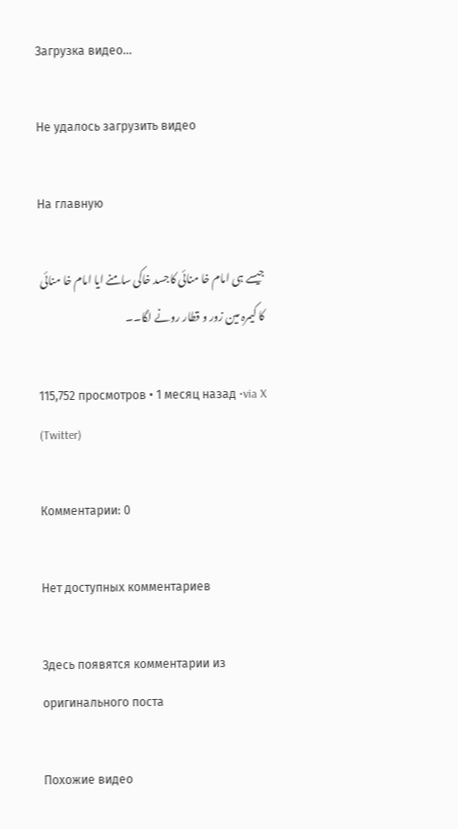Загрузка видео...

Не удалось загрузить видео

На главную

جیسے ہی امام خا منائی کاجسد خاکی سامنے ایا امام خا منائی کا کیمرہ مین زور و قطار رونے لگا۔۔

115,752 просмотров • 1 месяц назад •via X (Twitter)

Комментарии: 0

Нет доступных комментариев

Здесь появятся комментарии из оригинального поста

Похожие видео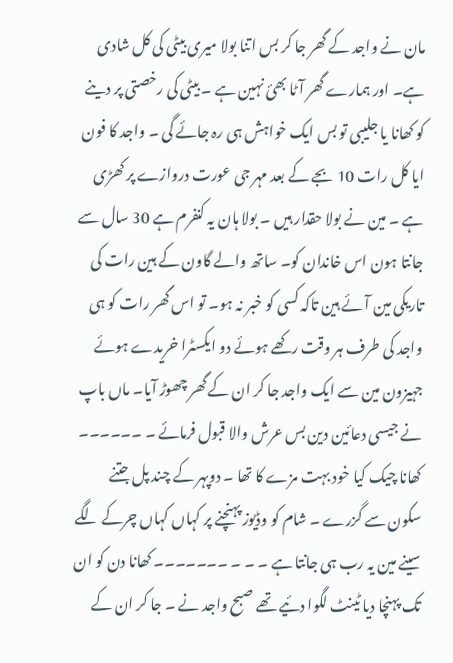مان نے واجد کے گھر جا کر بس اتنا بولا میری بیٹی کی کل شادی ہے۔ اور ہمارے گھر آٹا بھئ نہین ہے ۔ بیٹی کی رخصتی پر دینے کو کھانا یا جلیبی تو بس ایک خواہش ہی رہ جائے گی ۔ واجد کا فون ایا کل رات 10 بجے کے بعد مہر جی عورت دروازے پر کھڑی ہے ۔ مین نے بولا حقدار ہیں ۔ بولا ہان یہ کنفرم ہے 30 سال سے جانتا ہون اس خاندان کو۔ ساتھ والے گاون کے ہین رات کی تاریکی مین آئے ہین تاکہ کسی کو خبر نہ ہو۔ تو اس گھر رات کو ہی واجد کی طرف ہر وقت رکھے ہوئے دو ایکسٹرا خریدے ہوئے جہیزون مین سے ایک واجد جا کر ان کے گھر چھوڑ آیا۔ ماں باپ نے جیسی دعائین دین بس عرش والا قبول فرمائے ۔ ۔۔۔۔۔۔ کھانا چیک کیا خود بہت مزے کا تھا ۔ دوپہر کے چند پل جتنے سکون سے گزرے ۔ شام کو وڈیوز پہنچنے پر کہاں کہاں چرکے لگے سینے مین یہ رب ہی جانتا ہے ۔ ۔ ۔ ۔۔۔۔۔۔۔ کھانا دن کو ان تک پہنچا دیا ٹینٹ لگوا دئیے تھے صبح واجد نے ۔ جا کر ان کے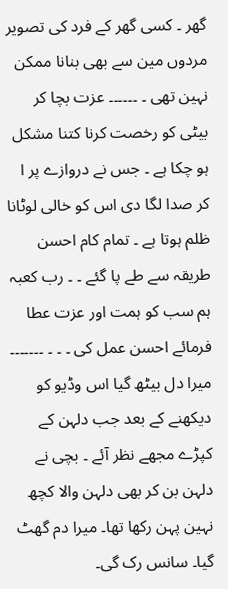گھر ۔ کسی گھر کے فرد کی تصویر مردوں مین سے بھی بنانا ممکن نہین تھی ۔ ۔۔۔۔۔۔ عزت بچا کر بیٹی کو رخصت کرنا کتنا مشکل ہو چکا ہے ۔ جس نے دروازے پر ا کر صدا لگا دی اس کو خالی لوٹانا ظلم ہوتا ہے ۔ تمام کام احسن طریقہ سے طے پا گئے ۔ ۔ رب کعبہ ہم سب کو ہمت اور عزت عطا فرمائے احسن عمل کی ۔ ۔ ۔ ۔۔۔۔۔۔۔ میرا دل بیٹھ گیا اس وڈیو کو دیکھنے کے بعد جب دلہن کے کپڑے مجھے نظر آئے ۔ بچی نے دلہن بن کر بھی دلہن والا کچھ نہین پہن رکھا تھا۔ میرا دم گھٹ گیا۔ سانس رک گی۔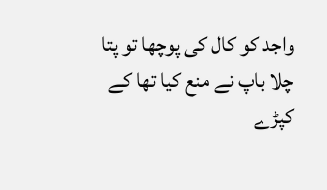واجد کو کال کی پوچھا تو پتا چلا باپ نے منع کیا تھا کے کپڑے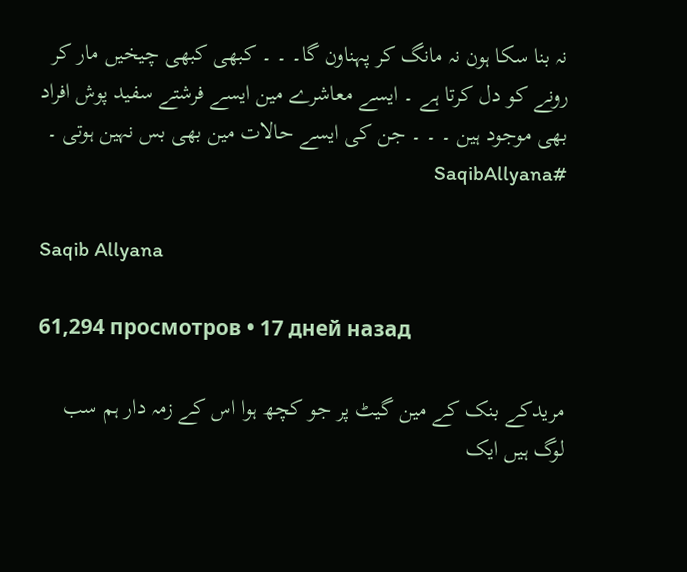نہ بنا سکا ہون نہ مانگ کر پہناون گا۔ ۔ ۔ کبھی کبھی چیخیں مار کر رونے کو دل کرتا ہے ۔ ایسے معاشرے مین ایسے فرشتے سفید پوش افراد بھی موجود ہین ۔ ۔ ۔ جن کی ایسے حالات مین بھی بس نہین ہوتی ۔ #SaqibAllyana

Saqib Allyana

61,294 просмотров • 17 дней назад

مریدکے بنک کے مین گیٹ پر جو کچھ ہوا اس کے زمہ دار ہم سب لوگ ہیں ایک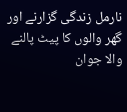نارمل زندگی گزارنے اور گھر والوں کا پیٹ پالنے والا جوان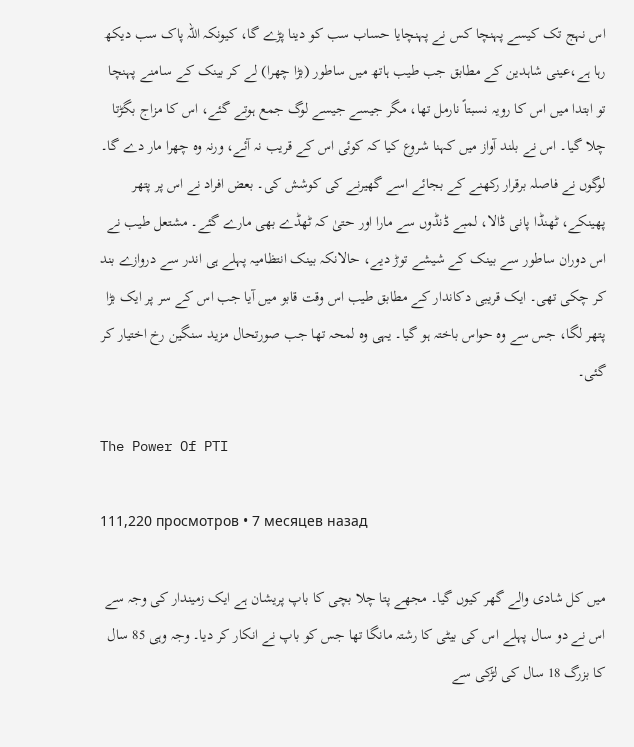اس نہج تک کیسے پہنچا کس نے پہنچایا حساب سب کو دینا پڑے گا، کیونکہ اللہ پاک سب دیکھ رہا ہے،عینی شاہدین کے مطابق جب طیب ہاتھ میں ساطور (بڑا چھرا) لے کر بینک کے سامنے پہنچا تو ابتدا میں اس کا رویہ نسبتاً نارمل تھا، مگر جیسے جیسے لوگ جمع ہوتے گئے، اس کا مزاج بگڑتا چلا گیا۔ اس نے بلند آواز میں کہنا شروع کیا کہ کوئی اس کے قریب نہ آئے، ورنہ وہ چھرا مار دے گا۔ لوگوں نے فاصلہ برقرار رکھنے کے بجائے اسے گھیرنے کی کوشش کی۔ بعض افراد نے اس پر پتھر پھینکے، ٹھنڈا پانی ڈالا، لمبے ڈنڈوں سے مارا اور حتیٰ کہ ٹھڈے بھی مارے گئے۔ مشتعل طیب نے اس دوران ساطور سے بینک کے شیشے توڑ دیے، حالانکہ بینک انتظامیہ پہلے ہی اندر سے دروازے بند کر چکی تھی۔ ایک قریبی دکاندار کے مطابق طیب اس وقت قابو میں آیا جب اس کے سر پر ایک بڑا پتھر لگا، جس سے وہ حواس باختہ ہو گیا۔ یہی وہ لمحہ تھا جب صورتحال مزید سنگین رخ اختیار کر گئی۔

The Power Of PTI

111,220 просмотров • 7 месяцев назад

میں کل شادی والے گھر کیوں گیا۔ مجھے پتا چلا بچی کا باپ پریشان ہے ایک زمیندار کی وجہ سے اس نے دو سال پہلے اس کی بیٹی کا رشتہ مانگا تھا جس کو باپ نے انکار کر دیا۔ وجہ وہی 85 سال کا بزرگ 18 سال کی لڑکی سے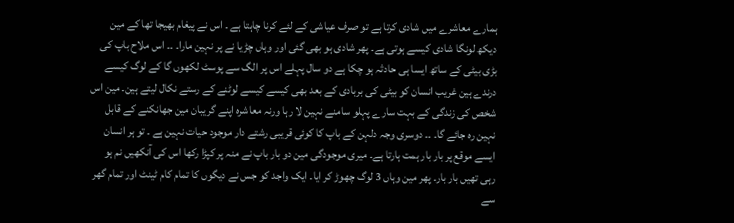ہمارے معاشرے میں شادی کرتا ہے تو صرف عیاشی کے لئے کرنا چاہتا ہے ۔ اس نے پیغام بھیجا تھا کے مین دیکھ لونگا شادی کیسے ہوتی ہے۔ پھر شادی ہو بھی گئی اور وہاں چڑیا نے پر نہین مارا۔ ۔۔ اس ملاح باپ کی بڑی بیٹی کے ساتھ ایسا ہی حادثہ ہو چکا ہے دو سال پہلے اس پر الگ سے پوسٹ لکھوں گا کے لوگ کیسے درندے ہین غریب انسان کو بیٹی کی بربادی کے بعد بھی کیسے کیسے لوٹنے کے رستے نکال لیتے ہین۔ مین اس شخص کی زندگی کے بہت سارے پہلو سامنے نہین لا رہا ورنہ معاشرہ اپنے گریبان مین جھانکنے کے قابل نہین رہ جائے گا۔ ۔۔ دوسری وجہ دلہن کے باپ کا کوئی قریبی رشتے دار موجود حیات نہین ہے ۔ تو ہر انسان ایسے موقع پر بار بار ہمت ہارتا ہے۔ میری موجودگی مین دو بار باپ نے منہ پر کپڑا رکھا اس کی آنکھیں نم ہو رہی تھیں بار بار۔ پھر مین وہاں 3 لوگ چھوڑ کر ایا۔ ایک واجد کو جس نے دیگوں کا تمام کام ٹینٹ اور تمام گھر سے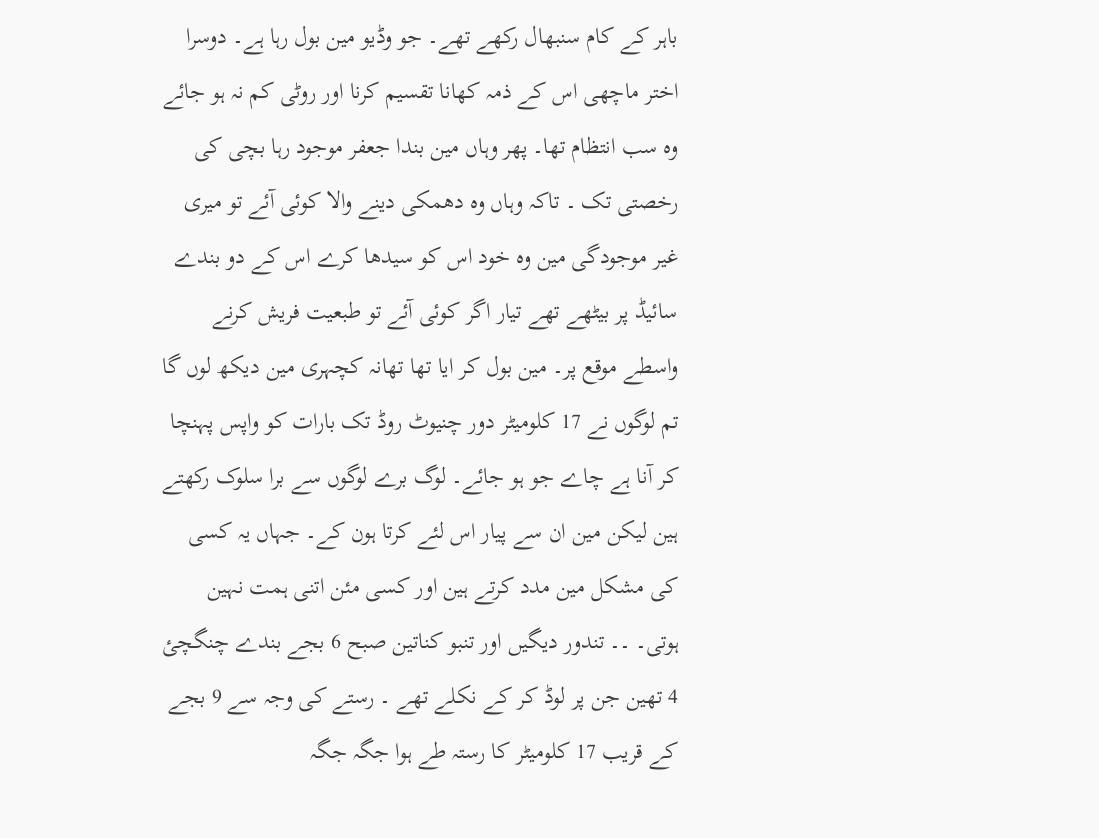باہر کے کام سنبھال رکھے تھے۔ جو وڈیو مین بول رہا ہے۔ دوسرا اختر ماچھی اس کے ذمہ کھانا تقسیم کرنا اور روٹی کم نہ ہو جائے وہ سب انتظام تھا۔ پھر وہاں مین بندا جعفر موجود رہا بچی کی رخصتی تک ۔ تاکہ وہاں وہ دھمکی دینے والا کوئی آئے تو میری غیر موجودگی مین وہ خود اس کو سیدھا کرے اس کے دو بندے سائیڈ پر بیٹھے تھے تیار اگر کوئی آئے تو طبعیت فریش کرنے واسطے موقع پر۔ مین بول کر ایا تھا تھانہ کچہری مین دیکھ لوں گا تم لوگوں نے 17 کلومیٹر دور چنیوٹ روڈ تک بارات کو واپس پہنچا کر آنا ہے چاے جو ہو جائے۔ لوگ برے لوگوں سے برا سلوک رکھتے ہین لیکن مین ان سے پیار اس لئے کرتا ہون کے۔ جہاں یہ کسی کی مشکل مین مدد کرتے ہین اور کسی مئن اتنی ہمت نہین ہوتی۔ ۔۔ تندور دیگیں اور تنبو کناتین صبح 6 بجے بندے چنگچئ 4 تھین جن پر لوڈ کر کے نکلے تھے ۔ رستے کی وجہ سے 9 بجے کے قریب 17 کلومیٹر کا رستہ طے ہوا جگہ جگہ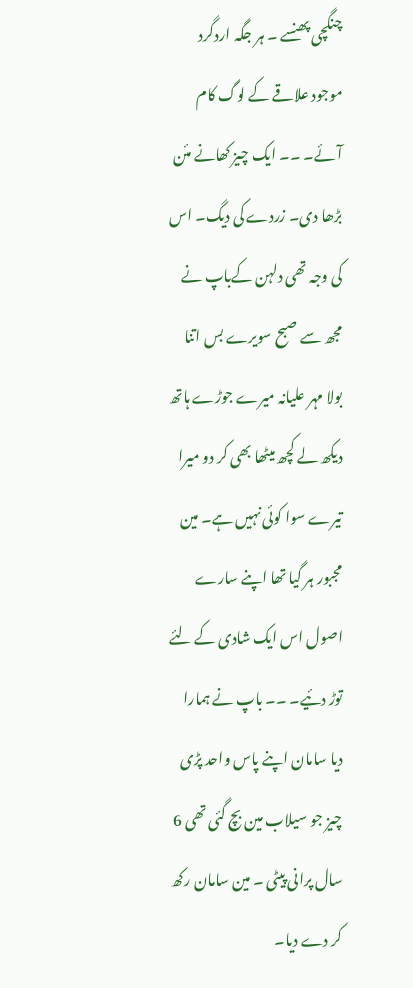چنگچی پھنسے ۔ ہر جگہ اردگرد موجود علاقے کے لوگ کام آئے۔ ۔۔ ایک چیز کھانے مئن بڑھا دی۔ زردے کی دیگ۔ اس کی وجہ تھی دلہن کےباپ نے مجھ سے صبح سویرے بس اتنا بولا مہر علیانہ میرے جوڑے ہاتھ دیکھ لے کچھ میٹھا بھی کر دو میرا تیرے سوا کوئی نہیں ہے۔ مین مجبور ہر گیا تھا اپنے سارے اصول اس ایک شادی کے لئے توڑ دئیے۔ ۔۔ باپ نے ہمارا دیا سامان اپنے پاس واحد پڑی چیز جو سیلاب مین بچ گئی تھی 6 سال پرانی پیٹی ۔ مین سامان رکھ کر دے دیا۔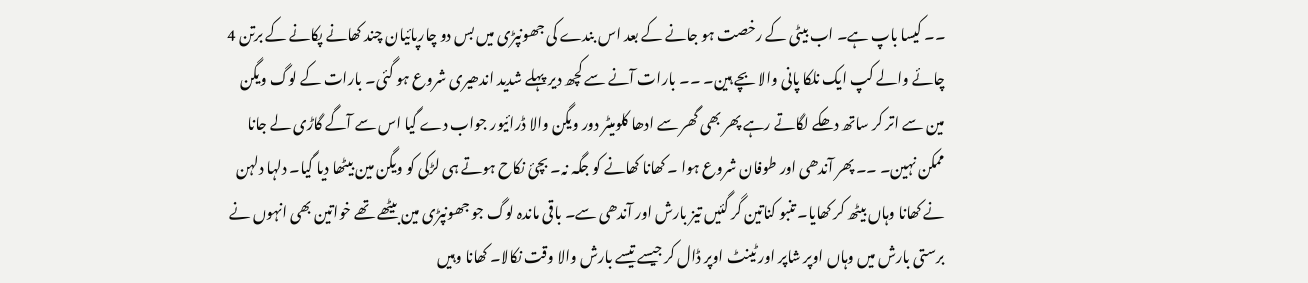۔۔ کیسا باپ ہے۔ اب بیٹی کے رخصت ہو جانے کے بعد اس بندے کی جھونپڑی میں بس دو چارپائیان چند کھانے پکانے کے برتن 4 چائے والے کپ ایک نلکا پانی والا بچے ہین۔ ۔۔ بارات آنے سے کچھ دیر پہلے شدید اندھیری شروع ہو گئی۔ بارات کے لوگ ویگن مین سے اتر کر ساتھ دھکے لگاتے رہے پھر بھی گھر سے ادھا کلومیٹر دور ویگن والا ڈرائیور جواب دے گیا اس سے آگے گاڑی لے جانا ممکن نہین۔ ۔۔ پھر آندھی اور طوفان شروع ہوا ۔ کھانا کھانے کو جگہ نہ۔ بچئ نکاح ہوتے ہی لڑکی کو ویگن مین بیٹھا دیا گیا۔ دلہا دلہن نے کھانا وہاں بیٹھ کر کھایا۔ تنبو کناتین گر گئیں تیز بارش اور آندھی سے۔ باقی ماندہ لوگ جو جھونپڑی مین بیٹھے تھے خواتین بھی انہوں نے برستی بارش میں وہاں اوپر شاپر اور ٹینٹ اوپر ڈال کر جیسے تیسے بارش والا وقت نکالا۔ کھانا وہیں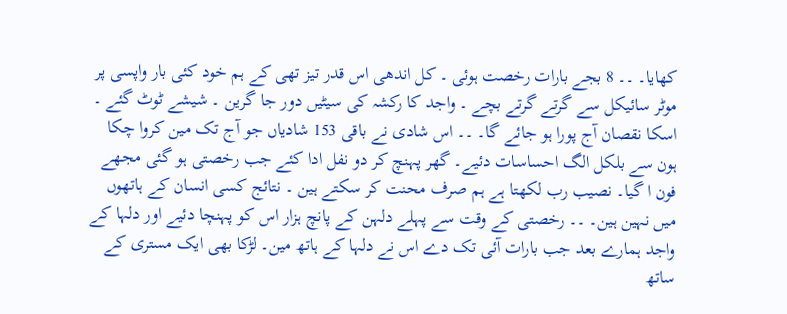کھایا۔ ۔۔ 8 بجے بارات رخصت ہوئی ۔ کل اندھی اس قدر تیز تھی کے ہم خود کئی بار واپسی پر موٹر سائیکل سے گرتے گرتے بچے ۔ واجد کا رکشہ کی سیٹیں دور جا گرین ۔ شیشے ٹوٹ گئے ۔ اسکا نقصان آج پورا ہو جائے گا۔ ۔۔ اس شادی نے باقی 153 شادیاں جو آج تک مین کروا چکا ہون سے بلکل الگ احساسات دئیے۔ گھر پہنچ کر دو نفل ادا کئے جب رخصتی ہو گئی مجھے فون ا گیا۔ نصیب رب لکھتا ہے ہم صرف محنت کر سکتے ہین ۔ نتائج کسی انسان کے ہاتھوں میں نہین ہین۔ ۔۔ رخصتی کے وقت سے پہلے دلہن کے پانچ ہزار اس کو پہنچا دئیے اور دلہا کے واجد ہمارے بعد جب بارات آئی تک دے اس نے دلہا کے ہاتھ مین۔ لڑکا بھی ایک مستری کے ساتھ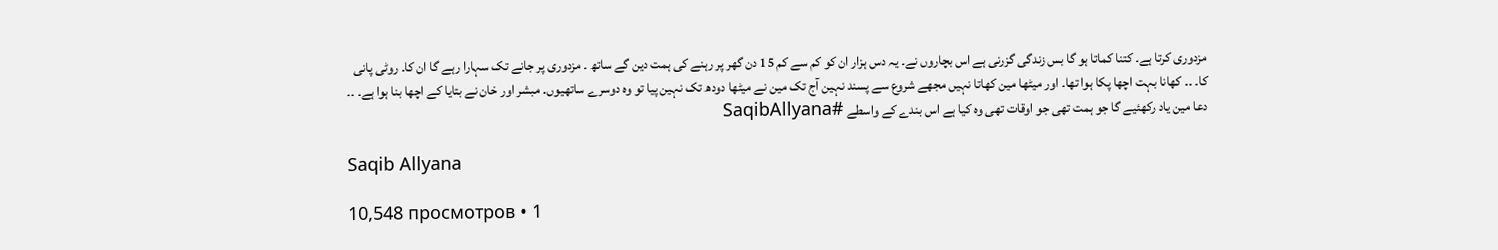مزدوری کرتا ہے۔ کتنا کماتا ہو گا بس زندگی گزرنی ہے اس بچاروں نے۔ یہ دس ہزار ان کو کم سے کم 15 دن گھر پر رہنے کی ہمت دین گے ساتھ ۔ مزدوری پر جانے تک سہارا رہے گا ان کا۔ روٹی پانی کا۔ ۔۔ کھانا بہت اچھا پکا ہوا تھا۔ اور میٹھا مین کھاتا نہیں مجھے شروع سے پسند نہین آج تک مین نے میٹھا دودھ تک نہین پیا تو وہ دوسرے ساتھیوں۔ مبشر اور خان نے بتایا کے اچھا بنا ہوا ہے۔ ۔۔ دعا مین یاد رکھئیے گا جو ہمت تھی جو اوقات تھی وہ کیا ہے اس بندے کے واسطے #SaqibAllyana

Saqib Allyana

10,548 просмотров • 1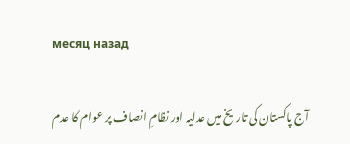месяц назад

آج پاکستان کی تاریخ میں عدلیہ اور نظامِ انصاف پر عوام کا عدم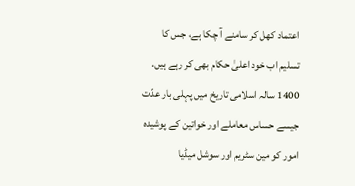اعتماد کھل کر سامنے آ چکا ہے، جس کا تسلیم اب خود اعلیٰ حکام بھی کر رہے ہیں. 1400 سالہ اسلامی تاریخ میں پہلی بار عدّت جیسے حساس معاملے اور خواتین کے پوشیدہ امور کو مین سٹریم اور سوشل میڈیا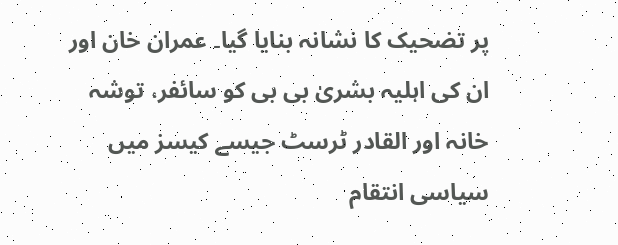پر تضحیک کا نشانہ بنایا گیا۔ عمران خان اور ان کی اہلیہ بشریٰ بی بی کو سائفر، توشہ خانہ اور القادر ٹرسٹ جیسے کیسز میں سیاسی انتقام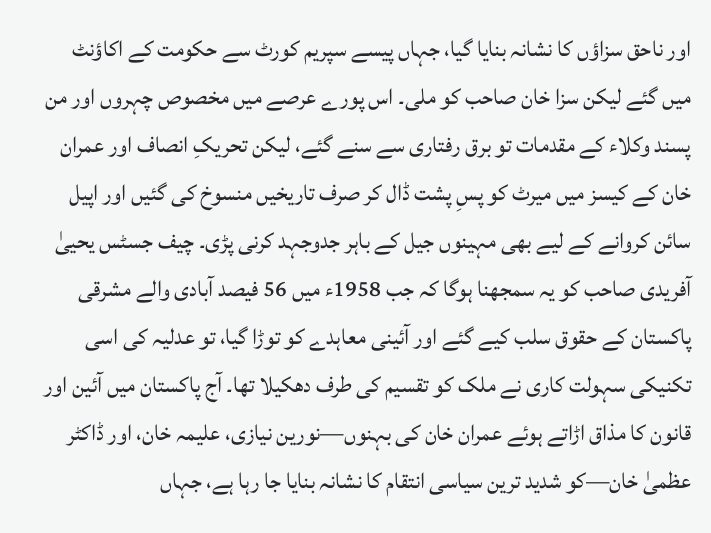اور ناحق سزاؤں کا نشانہ بنایا گیا، جہاں پیسے سپریم کورٹ سے حکومت کے اکاؤنٹ میں گئے لیکن سزا خان صاحب کو ملی۔ اس پورے عرصے میں مخصوص چہروں اور من پسند وکلاء کے مقدمات تو برق رفتاری سے سنے گئے، لیکن تحریکِ انصاف اور عمران خان کے کیسز میں میرٹ کو پسِ پشت ڈال کر صرف تاریخیں منسوخ کی گئیں اور اپیل سائن کروانے کے لیے بھی مہینوں جیل کے باہر جدوجہد کرنی پڑی۔ چیف جسٹس یحییٰ آفریدی صاحب کو یہ سمجھنا ہوگا کہ جب 1958ء میں 56 فیصد آبادی والے مشرقی پاکستان کے حقوق سلب کیے گئے اور آئینی معاہدے کو توڑا گیا، تو عدلیہ کی اسی تکنیکی سہولت کاری نے ملک کو تقسیم کی طرف دھکیلا تھا۔ آج پاکستان میں آئین اور قانون کا مذاق اڑاتے ہوئے عمران خان کی بہنوں—نورین نیازی، علیمہ خان، اور ڈاکٹر عظمیٰ خان—کو شدید ترین سیاسی انتقام کا نشانہ بنایا جا رہا ہے، جہاں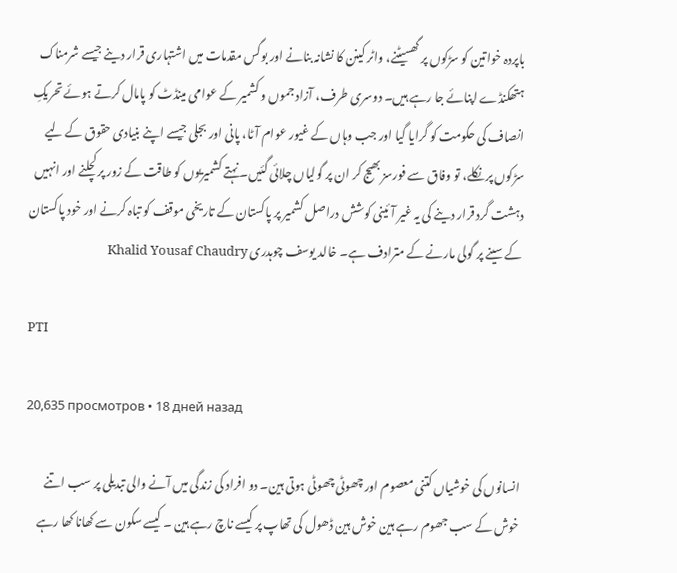باپردہ خواتین کو سڑکوں پر گھسیٹنے، واٹر کینن کا نشانہ بنانے اور بوگس مقدمات میں اشتہاری قرار دینے جیسے شرمناک ہتھکنڈے اپنائے جا رہے ہیں۔ دوسری طرف، آزاد جموں و کشمیر کے عوامی مینڈٹ کو پامال کرتے ہوئے تحریکِ انصاف کی حکومت کو گرایا گیا اور جب وہاں کے غیور عوام آٹا، پانی اور بجلی جیسے اپنے بنیادی حقوق کے لیے سڑکوں پر نکلے، تو وفاق سے فورسز بھیج کر ان پر گولیاں چلائی گئیں۔ نہتے کشمیریوں کو طاقت کے زور پر کچلنے اور انہیں دہشت گرد قرار دینے کی یہ غیر آئینی کوشش دراصل کشمیر پر پاکستان کے تاریخی موقف کو تباہ کرنے اور خود پاکستان کے سینے پر گولی مارنے کے مترادف ہے۔ خالد یوسف چوہدری Khalid Yousaf Chaudry

PTI

20,635 просмотров • 18 дней назад

انسانوں کی خوشیاں کتنی معصوم اور چھوٹی چھوٹی ہوتی ہین۔ دو افراد کی زندگی میں آنے والی تبدیلی پر سب اتنے خوش کے سب جھوم رہے ہین خوش ہین ڈھول کی تھاپ پر کیسے ناچ رہے ہین ۔ کیسے سکون سے کھانا کھا رہے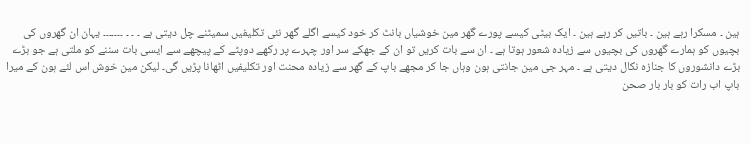ہین ۔ مسکرا رہے ہین ۔ باتیں کر رہے ہین ۔ ایک بیٹی کیسے پورے گھر مین خوشیاں بانٹ کر خود کیسے اگلے گھر نئی تکلیفیں سمیٹنے چل دیتی ہے ۔ ۔ ۔ ۔۔۔۔۔۔۔ یہان ان گھروں کی بچیوں کو ہمارے گھروں کی بچیوں سے زیادہ شعور ہوتا ہے ۔ ان سے بات کریں تو ان کے جھکے سر اور چہرے پر رکھے دوپٹے کے پیچھے سے ایسی بات سننے کو ملتی ہے جو بڑے بڑے دانشوروں کا جنازہ نکال دیتی ہے ۔ مہر جی مین جانتی ہون وہاں جا کر مجھے باپ کے گھر سے زیادہ محنت اور تکلیفیں اٹھانا پڑیں گی۔ لیکن مین خوش اس لئے ہون کے میرا باپ اب رات کو بار بار صحن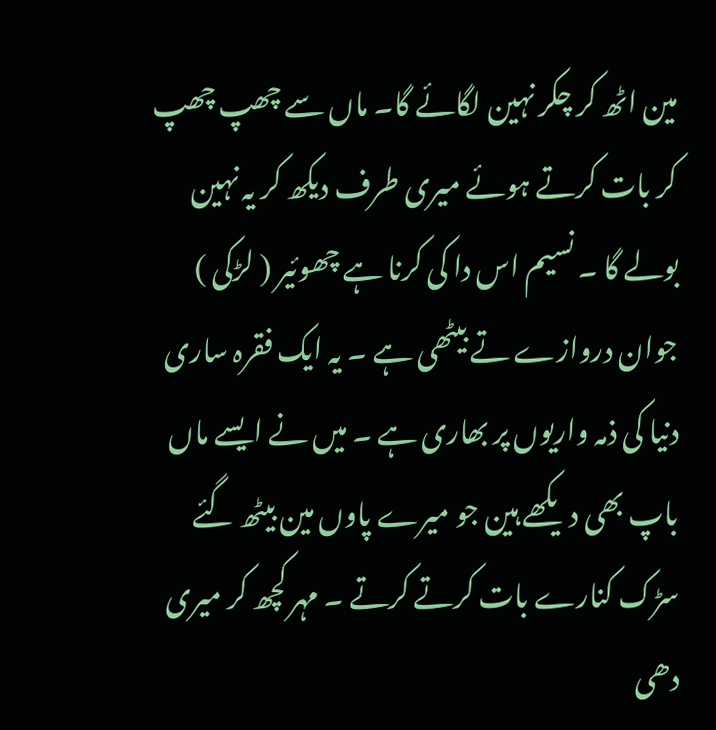مین اٹھ کر چکر نہین لگائے گا۔ ماں سے چھپ چھپ کر بات کرتے ہوئے میری طرف دیکھ کر یہ نہین بولے گا ۔ نسیم اس دا کی کرنا ہے چھوئیر ( لڑکی ) جوان دروازے تے بیٹھی ہے ۔ یہ ایک فقرہ ساری دنیا کی ذمہ واریوں پر بھاری ہے ۔ میں نے ایسے ماں باپ بھی دیکھے ہین جو میرے پاوں مین بیٹھ گئے سڑک کنارے بات کرتے کرتے ۔ مہر کچھ کر میری دھی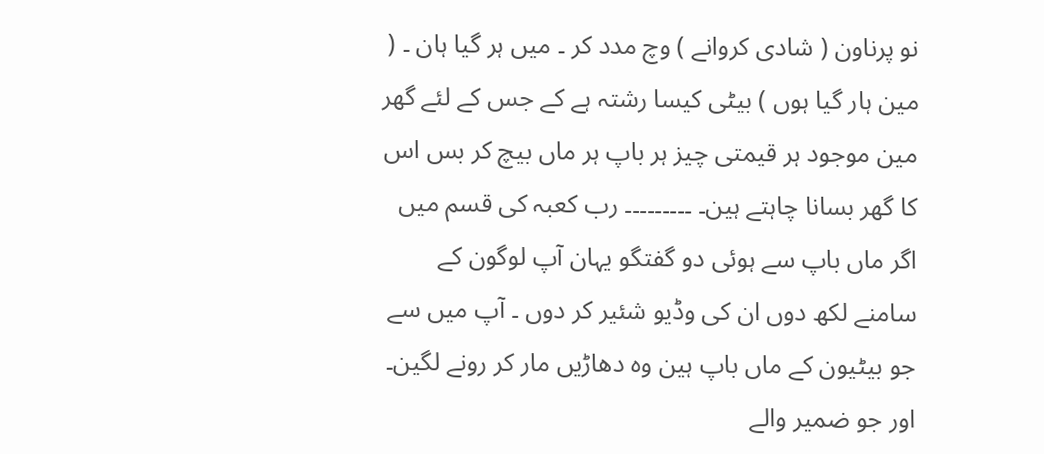نو پرناون ( شادی کروانے ) وچ مدد کر ۔ میں ہر گیا ہان ۔ ( مین ہار گیا ہوں ) بیٹی کیسا رشتہ ہے کے جس کے لئے گھر مین موجود ہر قیمتی چیز ہر باپ ہر ماں بیچ کر بس اس کا گھر بسانا چاہتے ہین۔ ۔۔۔۔۔۔۔۔۔ رب کعبہ کی قسم میں اگر ماں باپ سے ہوئی دو گفتگو یہان آپ لوگون کے سامنے لکھ دوں ان کی وڈیو شئیر کر دوں ۔ آپ میں سے جو بیٹیون کے ماں باپ ہین وہ دھاڑیں مار کر رونے لگین۔ اور جو ضمیر والے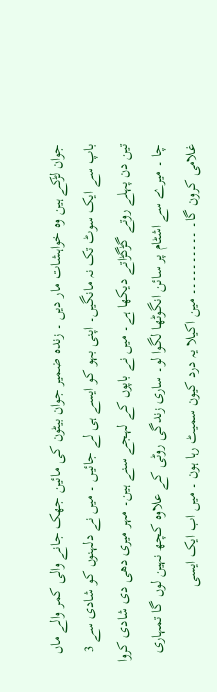جوان لڑکے ہین وہ خواہشات مار دیں ۔ زندہ ضمیر جوان بیٹون کی مائین جھک جانے والی کمر والے ماں باپ سے ایک سوٹ تک نہ مانگیں۔ اپنی بہو کو ایسے ہی لے جائیں ۔ میں نے دلہنوں کو شادی سے 3 تین دن پہلے روتے گڑگڑاتے دیکھا ہے۔ میں نے باپوں کے لہجے سنے ہین۔ مہر میری دھی دی شادی کروا چا ۔ میرے سے اشٹام پر سائن انگوٹھا لگوا لو۔ ساری زندگی روٹی کے علاوہ کچھ نہین لوں گا تمہاری غلامی کرون گا۔ ۔۔۔۔۔۔۔۔۔۔ مین اکیلا یہ درد کیون سمیٹ رہا ہون ۔ میں اب ایک ایسی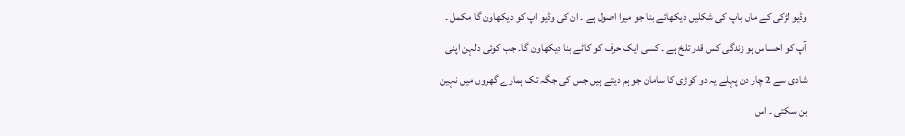وڈیو لڑکی کے ماں باپ کی شکلیں دیکھائے بنا جو میرا اصول ہے ۔ ان کی وڈیو اپ کو دیکھاون گا مکمل ۔ آپ کو احساس ہو زندگی کس قدر تلخ ہے ۔ کسی ایک حرف کو کاٹے بنا دیکھاون گا۔ جب کوئی دلہن اپنی شادی سے 2 چار دن پہلے یہ دو کوڑی کا سامان جو ہم دیتے ہیں جس کی جگہ تک ہمارے گھروں میں نہین بن سکتی ۔ اس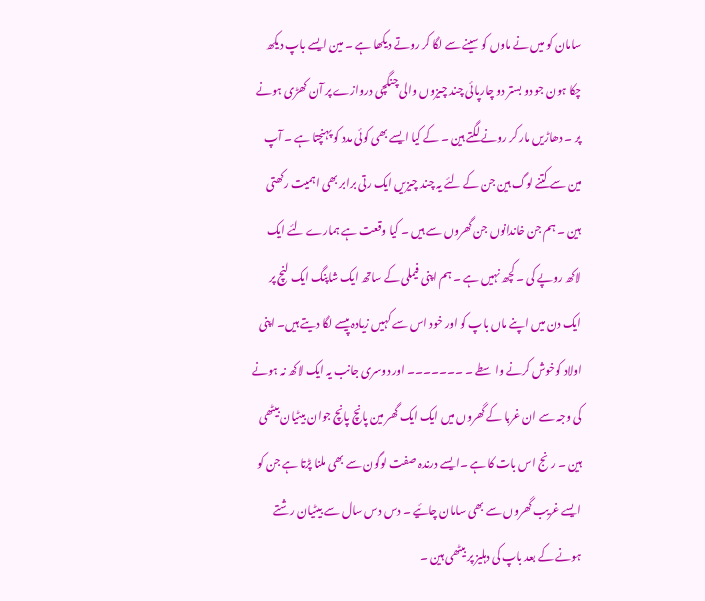سامان کو میں نے ماوں کو سینے سے لگا کر روتے دیکھا ہے ۔ مین ایسے باپ دیکھ چکا ہون جو دو بستر دو چارپائی چند چیزوں والی چنگچی دروازے پر آن کھڑی ہونے پر ۔ دھاڑیں مار کر رونے لگتے ہین ۔ کے کیا ایسے بھی کوئی مدد کو پہنچتا ہے ۔ آپ مین سے کتنے لوگ ہین جن کے لئے یہ چند چیزیں ایک رتی برابر بھی اہمیت رکھتی ہین ۔ ہم جن خاندانوں جن گھروں سے ہیں ۔ کیا وقعت ہے ہمارے لئے ایک لاکھ روپے کی ۔ کچھ نہیں ہے ۔ ہم اپنی فیملی کے ساتھ ایک شاپنگ ایک لنچ پر ایک دن میں اپنے ماں باپ کو اور خود اس سے کہیں زیادہ پیسے لگا دیتے ہیں۔ اپنی اولاد کوخوش کرنے واسطے ۔ ۔۔۔۔۔۔۔ اور دوسری جانب یہ ایک لاکھ نہ ہونے کی وجہ سے ان غربا کے گھروں میں ایک ایک گھر مین پانچ پانچ جوان بیٹیان بیٹھی ہین ۔ رنج اس بات کا ہے ۔ایسے درندہ صفت لوگون سے بھی ملنا پڑتا ہے جن کو ایسے غریب گھروں سے بھی سامان چائیے ۔ دس دس سال سے بیٹیان رشتے ہونے کے بعد باپ کی دہلیز پر بیٹھی ہین ۔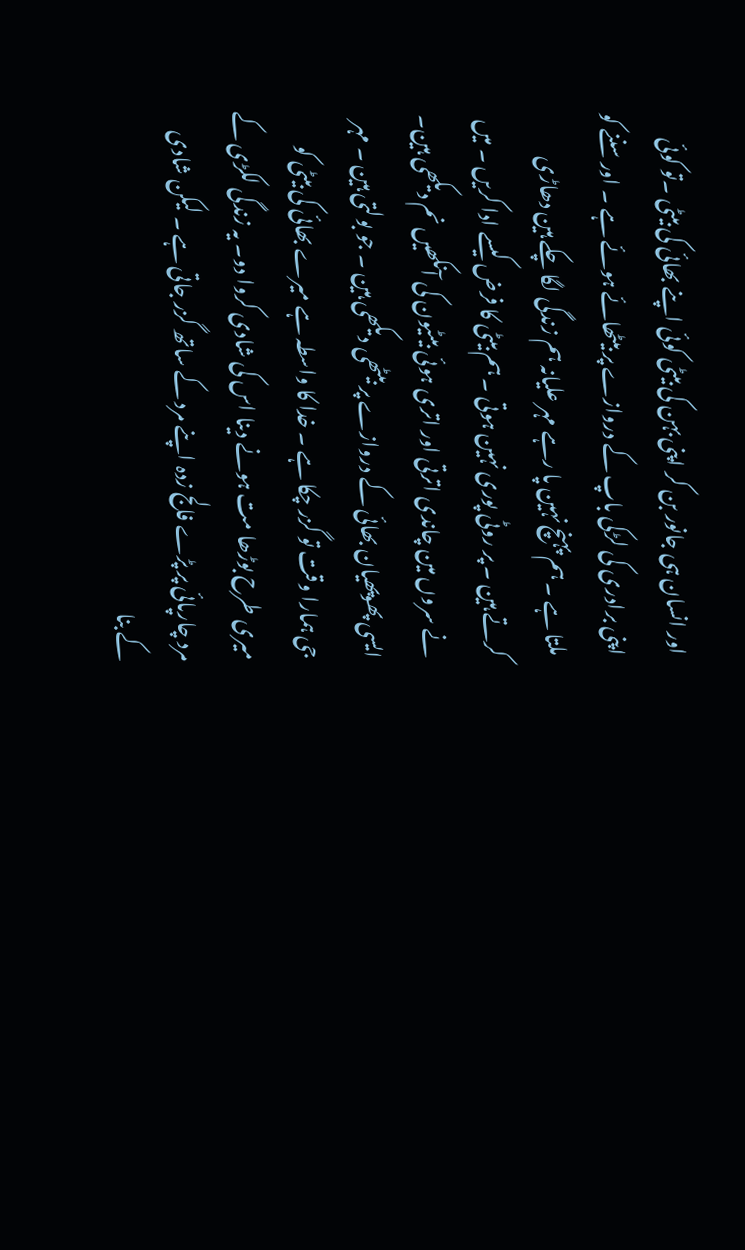اور انسان ہی جانور بن کر اپنی بہن کی بیٹی کوئی اپنے بھائی کی بیٹی ۔تو کوئی اپنی برادری کی لڑکی باپ کے دروازے پر بیٹھائے ہوئے ہے ۔ اور سننے کو ملتا ہے ۔ ہم پہنچ نہین پا رہے مہر علیانہ ہم زندگی لگا چکے ہین دھاڑی کرتے ہین ۔ پر روٹی پوری نہین ہوتی ۔ ہم بیٹی کا فرض کیسے ادا کریں ۔ میں نے سروں مین چاندی اترتی اور اتری ہوئی بیٹیون کی آنکھیں نم دیکھی ہین۔ ایسی پھوپھیان بھائی کے دروازے پر بیٹھی دیکھی ہین ۔ جو بولتی ہین ۔ مہر جی ہمارا وقت تو گزر چکا ہے ۔ خدا کا واسطہ ہے میرے بھائی کی بیٹی کو میری طرح بوڑھا مت ہونے دینا اس کی شادی کروا دو۔ یہ زندگی لکڑی کے مرد چارپائی پر پڑے فالج زدہ اپنے مرد کے ساتھ گزر جاتی ہے ۔ لیکن شادی کے بنا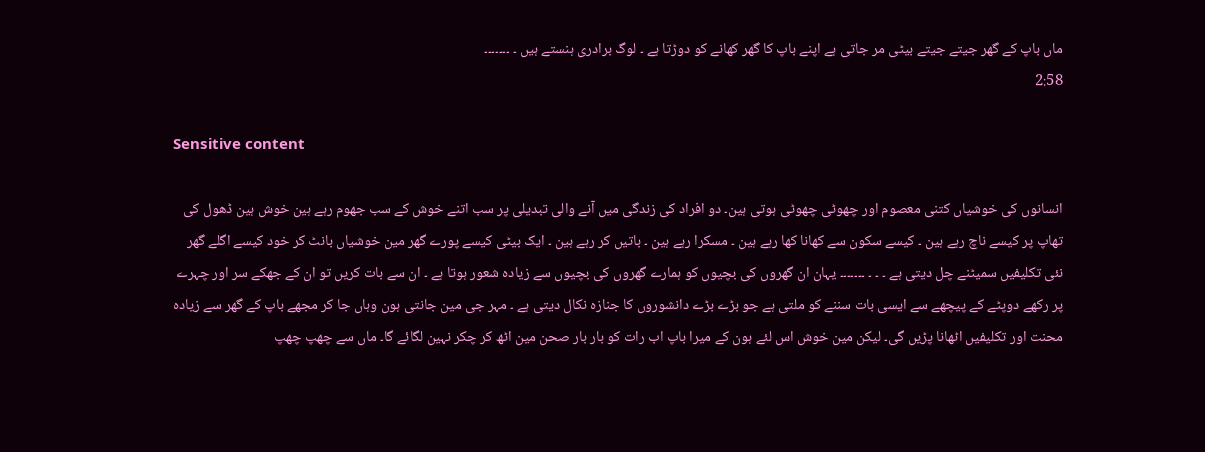ماں باپ کے گھر جیتے جیتے بیٹی مر جاتی ہے اپنے باپ کا گھر کھانے کو دوڑتا ہے ۔ لوگ برادری ہنستے ہیں ۔ ۔۔۔۔۔۔۔
2:58

Sensitive content

انسانوں کی خوشیاں کتنی معصوم اور چھوٹی چھوٹی ہوتی ہین۔ دو افراد کی زندگی میں آنے والی تبدیلی پر سب اتنے خوش کے سب جھوم رہے ہین خوش ہین ڈھول کی تھاپ پر کیسے ناچ رہے ہین ۔ کیسے سکون سے کھانا کھا رہے ہین ۔ مسکرا رہے ہین ۔ باتیں کر رہے ہین ۔ ایک بیٹی کیسے پورے گھر مین خوشیاں بانٹ کر خود کیسے اگلے گھر نئی تکلیفیں سمیٹنے چل دیتی ہے ۔ ۔ ۔ ۔۔۔۔۔۔۔ یہان ان گھروں کی بچیوں کو ہمارے گھروں کی بچیوں سے زیادہ شعور ہوتا ہے ۔ ان سے بات کریں تو ان کے جھکے سر اور چہرے پر رکھے دوپٹے کے پیچھے سے ایسی بات سننے کو ملتی ہے جو بڑے بڑے دانشوروں کا جنازہ نکال دیتی ہے ۔ مہر جی مین جانتی ہون وہاں جا کر مجھے باپ کے گھر سے زیادہ محنت اور تکلیفیں اٹھانا پڑیں گی۔ لیکن مین خوش اس لئے ہون کے میرا باپ اب رات کو بار بار صحن مین اٹھ کر چکر نہین لگائے گا۔ ماں سے چھپ چھپ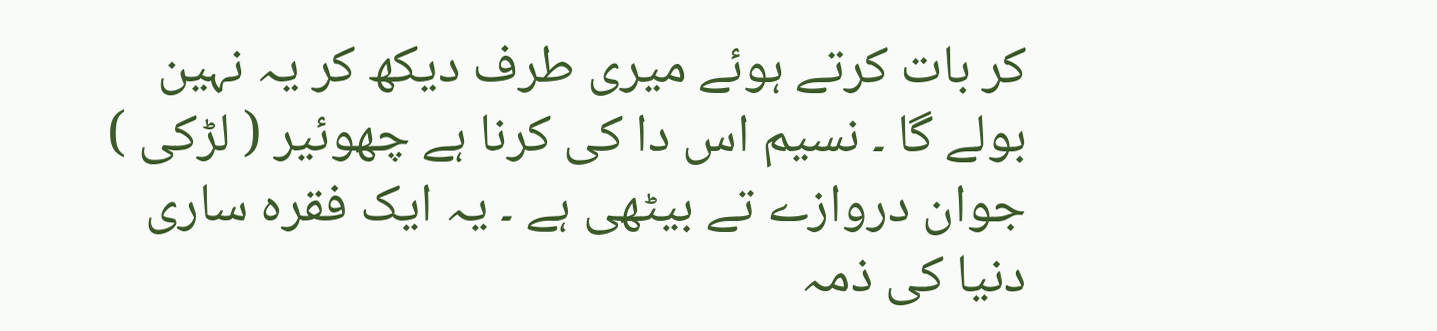کر بات کرتے ہوئے میری طرف دیکھ کر یہ نہین بولے گا ۔ نسیم اس دا کی کرنا ہے چھوئیر ( لڑکی ) جوان دروازے تے بیٹھی ہے ۔ یہ ایک فقرہ ساری دنیا کی ذمہ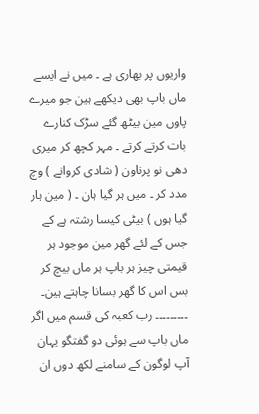واریوں پر بھاری ہے ۔ میں نے ایسے ماں باپ بھی دیکھے ہین جو میرے پاوں مین بیٹھ گئے سڑک کنارے بات کرتے کرتے ۔ مہر کچھ کر میری دھی نو پرناون ( شادی کروانے ) وچ مدد کر ۔ میں ہر گیا ہان ۔ ( مین ہار گیا ہوں ) بیٹی کیسا رشتہ ہے کے جس کے لئے گھر مین موجود ہر قیمتی چیز ہر باپ ہر ماں بیچ کر بس اس کا گھر بسانا چاہتے ہین۔ ۔۔۔۔۔۔۔۔۔ رب کعبہ کی قسم میں اگر ماں باپ سے ہوئی دو گفتگو یہان آپ لوگون کے سامنے لکھ دوں ان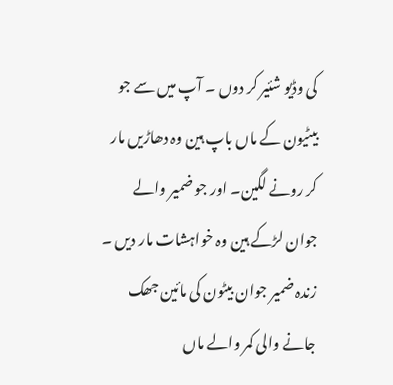کی وڈیو شئیر کر دوں ۔ آپ میں سے جو بیٹیون کے ماں باپ ہین وہ دھاڑیں مار کر رونے لگین۔ اور جو ضمیر والے جوان لڑکے ہین وہ خواہشات مار دیں ۔ زندہ ضمیر جوان بیٹون کی مائین جھک جانے والی کمر والے ماں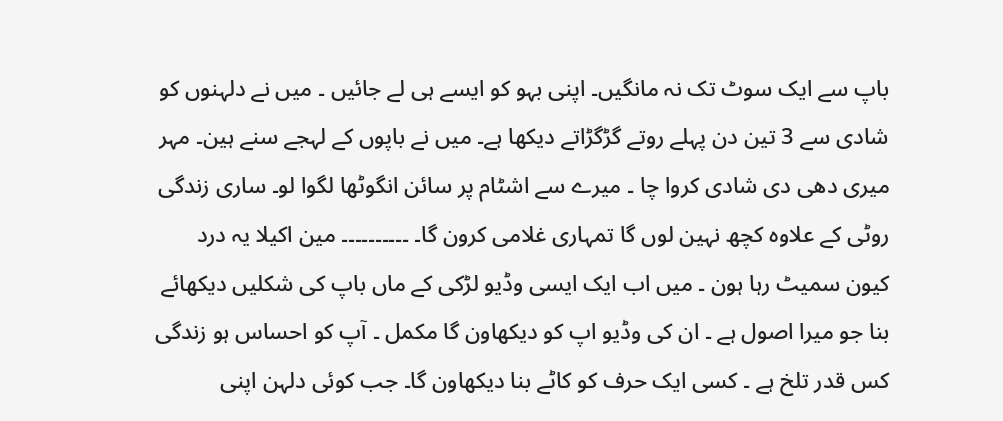باپ سے ایک سوٹ تک نہ مانگیں۔ اپنی بہو کو ایسے ہی لے جائیں ۔ میں نے دلہنوں کو شادی سے 3 تین دن پہلے روتے گڑگڑاتے دیکھا ہے۔ میں نے باپوں کے لہجے سنے ہین۔ مہر میری دھی دی شادی کروا چا ۔ میرے سے اشٹام پر سائن انگوٹھا لگوا لو۔ ساری زندگی روٹی کے علاوہ کچھ نہین لوں گا تمہاری غلامی کرون گا۔ ۔۔۔۔۔۔۔۔۔۔ مین اکیلا یہ درد کیون سمیٹ رہا ہون ۔ میں اب ایک ایسی وڈیو لڑکی کے ماں باپ کی شکلیں دیکھائے بنا جو میرا اصول ہے ۔ ان کی وڈیو اپ کو دیکھاون گا مکمل ۔ آپ کو احساس ہو زندگی کس قدر تلخ ہے ۔ کسی ایک حرف کو کاٹے بنا دیکھاون گا۔ جب کوئی دلہن اپنی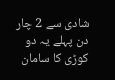شادی سے 2 چار دن پہلے یہ دو کوڑی کا سامان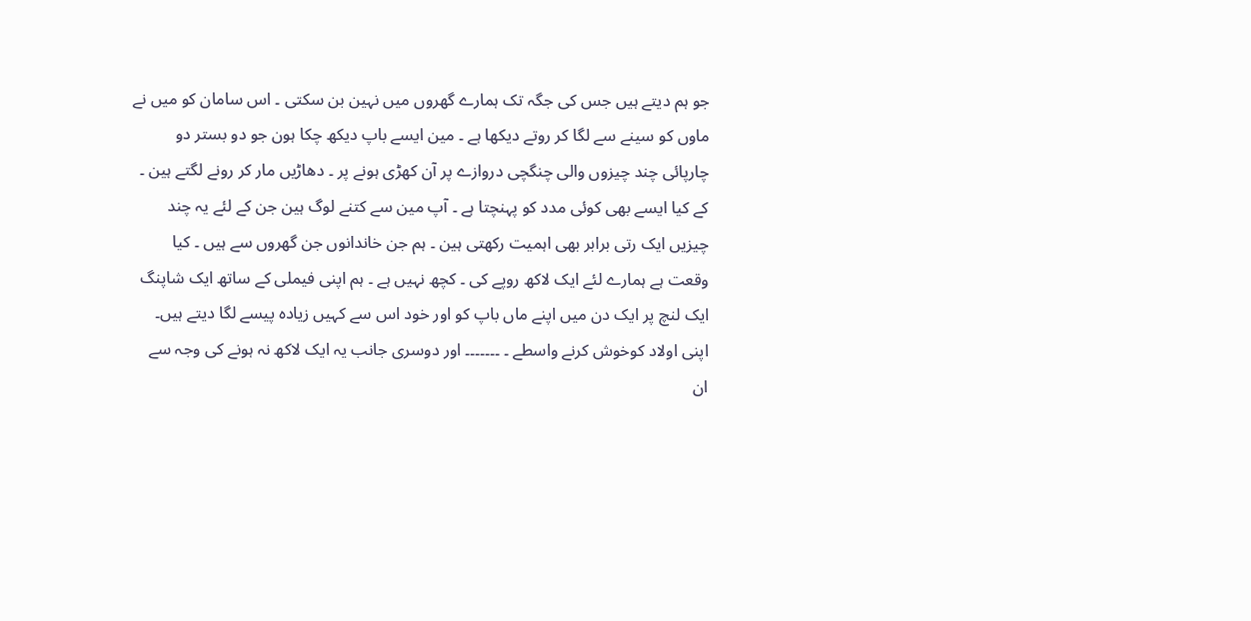جو ہم دیتے ہیں جس کی جگہ تک ہمارے گھروں میں نہین بن سکتی ۔ اس سامان کو میں نے ماوں کو سینے سے لگا کر روتے دیکھا ہے ۔ مین ایسے باپ دیکھ چکا ہون جو دو بستر دو چارپائی چند چیزوں والی چنگچی دروازے پر آن کھڑی ہونے پر ۔ دھاڑیں مار کر رونے لگتے ہین ۔ کے کیا ایسے بھی کوئی مدد کو پہنچتا ہے ۔ آپ مین سے کتنے لوگ ہین جن کے لئے یہ چند چیزیں ایک رتی برابر بھی اہمیت رکھتی ہین ۔ ہم جن خاندانوں جن گھروں سے ہیں ۔ کیا وقعت ہے ہمارے لئے ایک لاکھ روپے کی ۔ کچھ نہیں ہے ۔ ہم اپنی فیملی کے ساتھ ایک شاپنگ ایک لنچ پر ایک دن میں اپنے ماں باپ کو اور خود اس سے کہیں زیادہ پیسے لگا دیتے ہیں۔ اپنی اولاد کوخوش کرنے واسطے ۔ ۔۔۔۔۔۔۔ اور دوسری جانب یہ ایک لاکھ نہ ہونے کی وجہ سے ان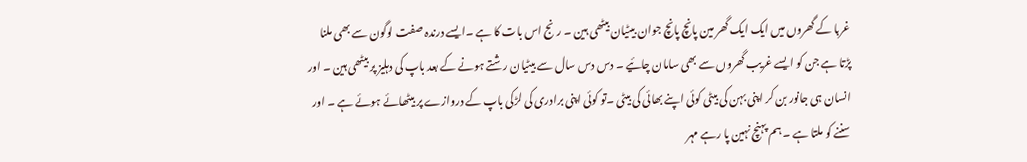غربا کے گھروں میں ایک ایک گھر مین پانچ پانچ جوان بیٹیان بیٹھی ہین ۔ رنج اس بات کا ہے ۔ایسے درندہ صفت لوگون سے بھی ملنا پڑتا ہے جن کو ایسے غریب گھروں سے بھی سامان چائیے ۔ دس دس سال سے بیٹیان رشتے ہونے کے بعد باپ کی دہلیز پر بیٹھی ہین ۔ اور انسان ہی جانور بن کر اپنی بہن کی بیٹی کوئی اپنے بھائی کی بیٹی ۔تو کوئی اپنی برادری کی لڑکی باپ کے دروازے پر بیٹھائے ہوئے ہے ۔ اور سننے کو ملتا ہے ۔ ہم پہنچ نہین پا رہے مہر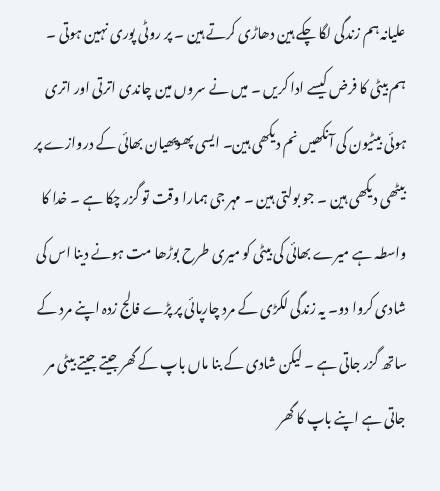علیانہ ہم زندگی لگا چکے ہین دھاڑی کرتے ہین ۔ پر روٹی پوری نہین ہوتی ۔ ہم بیٹی کا فرض کیسے ادا کریں ۔ میں نے سروں مین چاندی اترتی اور اتری ہوئی بیٹیون کی آنکھیں نم دیکھی ہین۔ ایسی پھوپھیان بھائی کے دروازے پر بیٹھی دیکھی ہین ۔ جو بولتی ہین ۔ مہر جی ہمارا وقت تو گزر چکا ہے ۔ خدا کا واسطہ ہے میرے بھائی کی بیٹی کو میری طرح بوڑھا مت ہونے دینا اس کی شادی کروا دو۔ یہ زندگی لکڑی کے مرد چارپائی پر پڑے فالج زدہ اپنے مرد کے ساتھ گزر جاتی ہے ۔ لیکن شادی کے بنا ماں باپ کے گھر جیتے جیتے بیٹی مر جاتی ہے اپنے باپ کا گھر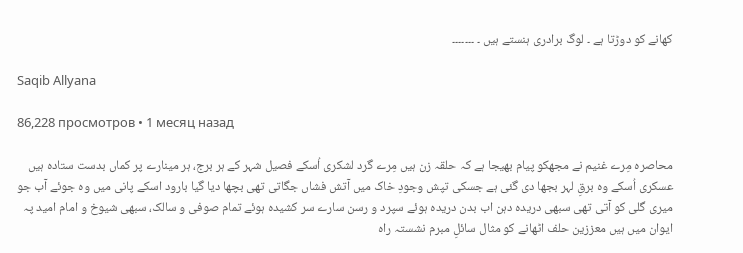کھانے کو دوڑتا ہے ۔ لوگ برادری ہنستے ہیں ۔ ۔۔۔۔۔۔۔

Saqib Allyana

86,228 просмотров • 1 месяц назад

محاصرہ مِرے غنیم نے مجھکو پیام بھیجا ہے کہ حلقہ زن ہیں مِرے گرد لشکری اُسکے فصیل شہر کے ہر برج، ہر مینارے پر کماں بدست ستادہ ہیں عسکری اُسکے وہ برقِ لہر بجھا دی گئی ہے جسکی تپش وجودِ خاک میں آتش فشاں جگاتی تھی بچھا دیا گیا بارود اسکے پانی میں وہ جوئے آب جو میری گلی کو آتی تھی سبھی دریدہ دہن اب بدن دریدہ ہوئے سپرد و رسن سارے سر کشیدہ ہوئے تمام صوفی و سالک، سبھی شیوخ و امام امید پہ ایوان میں ہیں معززین حلف اٹھانے کو مثال سائلِ مبرم نشستہ راہ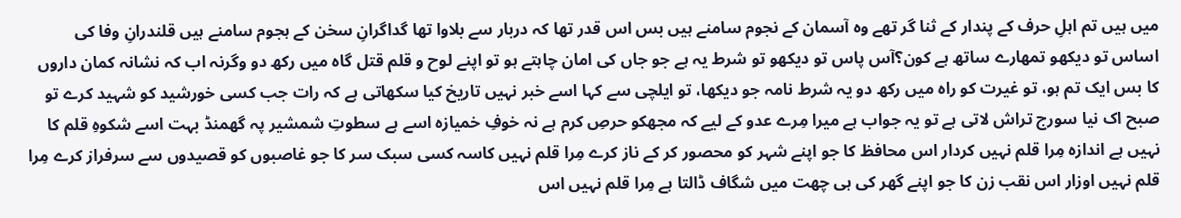میں ہیں تم اہلِ حرف کے پندار کے ثنا گر تھے وہ آسمان کے نجوم سامنے ہیں بس اس قدر تھا کہ دربار سے بلاوا تھا گداگرانِ سخن کے ہجوم سامنے ہیں قلندرانِ وفا کی اساس تو دیکھو تمھارے ساتھ ہے کون؟‌آس پاس تو دیکھو تو شرط یہ ہے جو جاں کی امان چاہتے ہو تو اپنے لوح و قلم قتل گاہ میں رکھ دو وگرنہ اب کہ نشانہ کمان داروں کا بس ایک تم ہو، تو غیرت کو راہ میں رکھ دو یہ شرط نامہ جو دیکھا، تو ایلچی سے کہا اسے خبر نہیں تاریخ کیا سکھاتی ہے کہ رات جب کسی خورشید کو شہید کرے تو صبح اک نیا سورج تراش لاتی ہے تو یہ جواب ہے میرا مِرے عدو کے لیے کہ مجھکو حرصِ کرم ہے نہ خوفِ خمیازہ اسے ہے سطوتِ شمشیر پہ گھمنڈ بہت اسے شکوہِ قلم کا نہیں ہے اندازہ مِرا قلم نہیں کردار اس محافظ کا جو اپنے شہر کو محصور کر کے ناز کرے مِرا قلم نہیں کاسہ کسی سبک سر کا جو غاصبوں کو قصیدوں سے سرفراز کرے مِرا قلم نہیں اوزار اس نقب زن کا جو اپنے گھر کی ہی چھت میں شگاف ڈالتا ہے مِرا قلم نہیں اس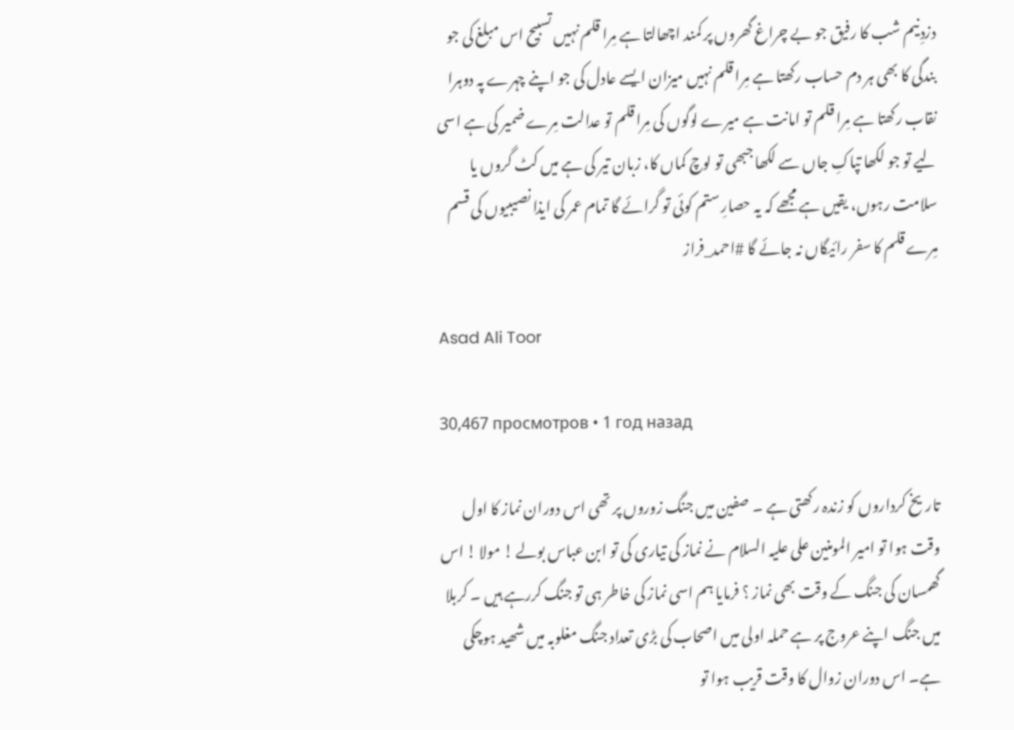دزدِنیم شب کا رفیق جو بے چراغ گھروں پر کمند اچھالتا ہے مِرا قلم نہیں تسبیح اس مبلغ کی جو بندگی کا بھی ہر دم حساب رکھتا ہے مِرا قلم نہیں میزان ایسے عادل کی جو اپنے چہرے پہ دوہرا نقاب رکھتا ہے مِرا قلم تو امانت ہے میرے لوگوں کی مِرا قلم تو عدالت مِرے ضمیر کی ہے اسی لیے تو جو لکھا تپاکِ جاں سے لکھا جبھی تو لوچ کماں کا، زبان تیر کی ہے میں کٹ گروں یا سلامت رہوں، یقیں ہے مجھے کہ یہ حصارِ ستم کوئی تو گرائے گا تمام عمر کی ایذا نصیبیوں کی قسم مِرے قلم کا سفر رائیگاں نہ جائے گا #احمد_فراز

Asad Ali Toor

30,467 просмотров • 1 год назад

تاریخ کرداروں کو زندہ رکھتی ہے ۔ صفین میں جنگ زوروں پر تھی اس دوران نماز کا اول وقت ہوا تو امیر المومنین علی علیہ السلام نے نماز کی تیاری کی تو ابن عباس بولے ! مولا ! اس گھمسان کی جنگ کے وقت بھی نماز ؟ فرمایا ہم اسی نماز کی خاطر ہی تو جنگ کررہے ہیں ۔ کربلا میں جنگ اپنے عروج پر ہے حملہ اولی میں اصحاب کی بڑی تعداد جنگ مغلوبہ میں شھید ہوچکی ہے۔ اس دوران زوال کا وقت قریب ہوا تو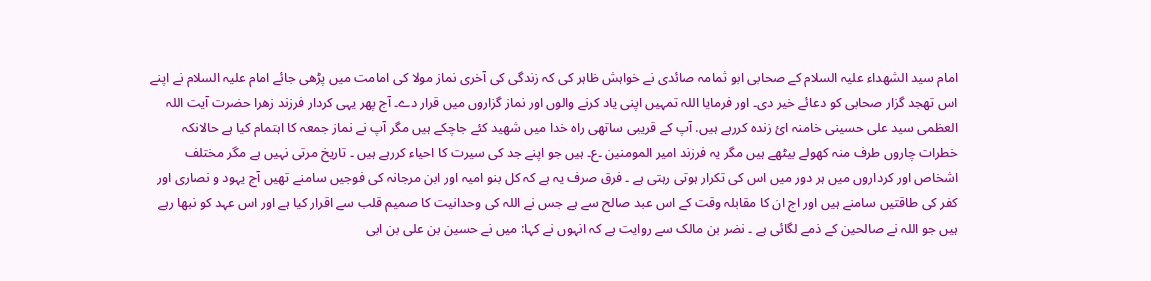امام سید الشھداء علیہ السلام کے صحابی ابو ثمامہ صائدی نے خواہش ظاہر کی کہ زندگی کی آخری نماز مولا کی امامت میں پڑھی جائے امام علیہ السلام نے اپنے اس تھجد گزار صحابی کو دعائے خیر دی۔ اور فرمایا اللہ تمہیں اپنی یاد کرنے والوں اور نماز گزاروں میں قرار دے۔ آج پھر یہی کردار فرزند زھرا حضرت آیت اللہ العظمی سید علی حسینی خامنہ ائ زندہ کررہے ہیں. آپ کے قریبی ساتھی راہ خدا میں شھید کئے جاچکے ہیں مگر آپ نے نماز جمعہ کا اہتمام کیا ہے حالانکہ خطرات چاروں طرف منہ کھولے بیٹھے ہیں مگر یہ فرزند امیر المومنین ۔ع۔ ہیں جو اپنے جد کی سیرت کا احیاء کررہے ہیں ۔ تاریخ مرتی نہیں ہے مگر مختلف اشخاص اور کرداروں میں ہر دور میں اس کی تکرار ہوتی رہتی ہے ۔ فرق صرف یہ ہے کہ کل بنو امیہ اور ابن مرجانہ کی فوجیں سامنے تھیں آج یہود و نصاری اور کفر کی طاقتیں سامنے ہیں اور اج ان کا مقابلہ وقت کے اس عبد صالح سے ہے جس نے اللہ کی وحدانیت کا صمیم قلب سے اقرار کیا ہے اور اس عہد کو نبھا رہے ہیں جو اللہ نے صالحین کے ذمے لگائی ہے ۔ نضر بن مالک سے روایت ہے کہ انہوں نے کہا: میں نے حسین بن علی بن ابی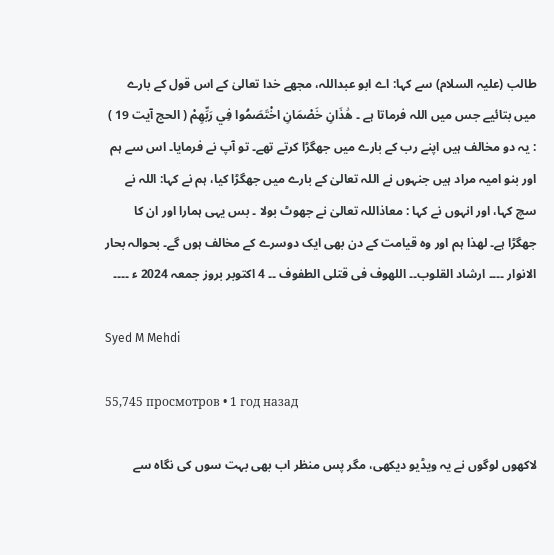طالب (علیہ السلام) سے کہا: اے ابو عبداللہ، مجھے خدا تعالیٰ کے اس قول کے بارے میں بتائیے جس میں اللہ فرماتا ہے ۔ هَٰذَانِ خَصْمَانِ اخْتَصَمُوا فِي رَبِّهِمْ ( الحج آیت 19 ) : یہ دو مخالف ہیں اپنے رب کے بارے میں جھگڑا کرتے تھے۔ تو آپ نے فرمایا۔ اس سے ہم اور بنو امیہ مراد ہیں جنہوں نے اللہ تعالیٰ کے بارے میں جھگڑا کیا، ہم نے کہا: اللہ نے سچ کہا، اور انہوں نے کہا : معاذاللہ تعالیٰ نے جھوٹ بولا ۔ بس یہی ہمارا اور ان کا جھگڑا ہے۔ لھذا ہم اور وہ قیامت کے دن بھی ایک دوسرے کے مخالف ہوں گے۔ بحوالہ بحار الانوار ۔۔۔۔ ارشاد القلوب۔۔ اللھوف فی قتلی الطفوف ۔۔ 4 اکتوبر بروز جمعہ 2024 ء ۔۔۔۔

Syed M Mehdi

55,745 просмотров • 1 год назад

لاکھوں لوگوں نے یہ ویڈیو دیکھی، مگر پس منظر اب بھی بہت سوں کی نگاہ سے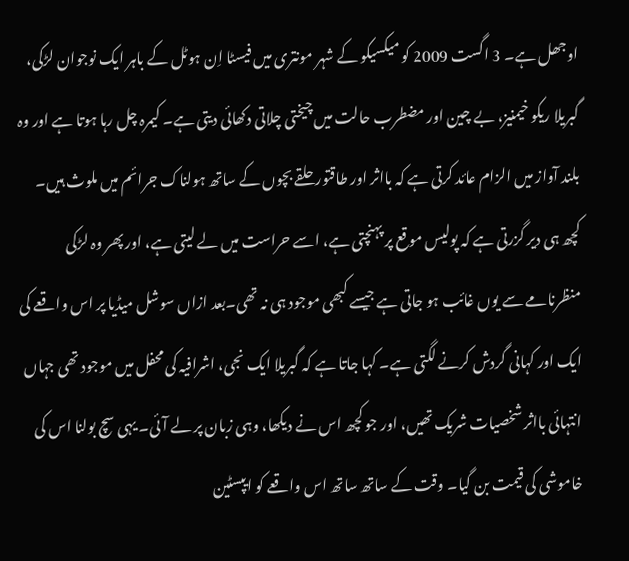اوجھل ہے۔ 3 اگست 2009 کو میکسیکو کے شہر مونتری میں فیسٹا اِن ہوٹل کے باہر ایک نوجوان لڑکی، گبریلا ریکو خیمنیز، بے چین اور مضطرب حالت میں چیختی چلاتی دکھائی دیتی ہے۔ کیمرہ چل رہا ہوتا ہے اور وہ بلند آواز میں الزام عائد کرتی ہے کہ بااثر اور طاقتور حلقے بچوں کے ساتھ ہولناک جرائم میں ملوث ہیں۔ کچھ ہی دیر گزرتی ہے کہ پولیس موقع پر پہنچتی ہے، اسے حراست میں لے لیتی ہے، اور پھر وہ لڑکی منظرنامے سے یوں غائب ہو جاتی ہے جیسے کبھی موجود ہی نہ تھی۔بعد ازاں سوشل میڈیا پر اس واقعے کی ایک اور کہانی گردش کرنے لگتی ہے۔ کہا جاتا ہے کہ گبریلا ایک نجی، اشرافیہ کی محفل میں موجود تھی جہاں انتہائی بااثر شخصیات شریک تھیں، اور جو کچھ اس نے دیکھا، وہی زبان پر لے آئی۔ یہی سچ بولنا اس کی خاموشی کی قیمت بن گیا۔ وقت کے ساتھ ساتھ اس واقعے کو ایپسٹین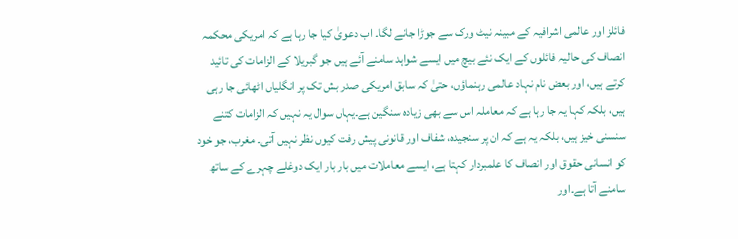فائلز اور عالمی اشرافیہ کے مبینہ نیٹ ورک سے جوڑا جانے لگا۔ اب دعویٰ کیا جا رہا ہے کہ امریکی محکمہ انصاف کی حالیہ فائلوں کے ایک نئے بیچ میں ایسے شواہد سامنے آئے ہیں جو گبریلا کے الزامات کی تائید کرتے ہیں، اور بعض نام نہاد عالمی رہنماؤں، حتیٰ کہ سابق امریکی صدر بش تک پر انگلیاں اٹھائی جا رہی ہیں، بلکہ کہا یہ جا رہا ہے کہ معاملہ اس سے بھی زیادہ سنگین ہے۔یہاں سوال یہ نہیں کہ الزامات کتنے سنسنی خیز ہیں، بلکہ یہ ہے کہ ان پر سنجیدہ، شفاف اور قانونی پیش رفت کیوں نظر نہیں آتی۔ مغرب، جو خود کو انسانی حقوق اور انصاف کا علمبردار کہتا ہے، ایسے معاملات میں بار بار ایک دوغلے چہرے کے ساتھ سامنے آتا ہے۔اور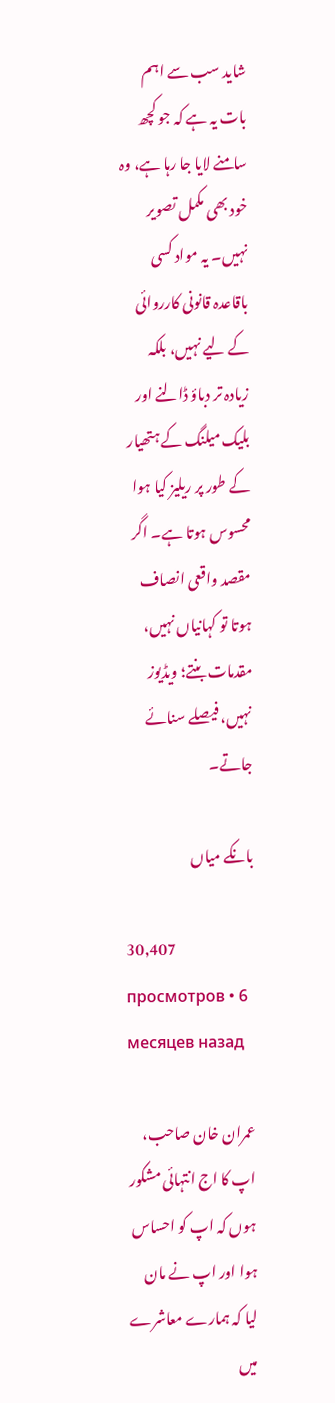شاید سب سے اہم بات یہ ہے کہ جو کچھ سامنے لایا جا رہا ہے، وہ خود بھی مکمل تصویر نہیں۔ یہ مواد کسی باقاعدہ قانونی کارروائی کے لیے نہیں، بلکہ زیادہ تر دباؤ ڈالنے اور بلیک میلنگ کے ہتھیار کے طور پر ریلیز کیا ہوا محسوس ہوتا ہے۔ اگر مقصد واقعی انصاف ہوتا تو کہانیاں نہیں، مقدمات بنتے؛ ویڈیوز نہیں، فیصلے سنائے جاتے۔

بانکے میاں

30,407 просмотров • 6 месяцев назад

عمران خان صاحب، اپ کا اج انتہائی مشکور ہوں کہ اپ کو احساس ہوا اور اپ نے مان لیا کہ ہمارے معاشرے میں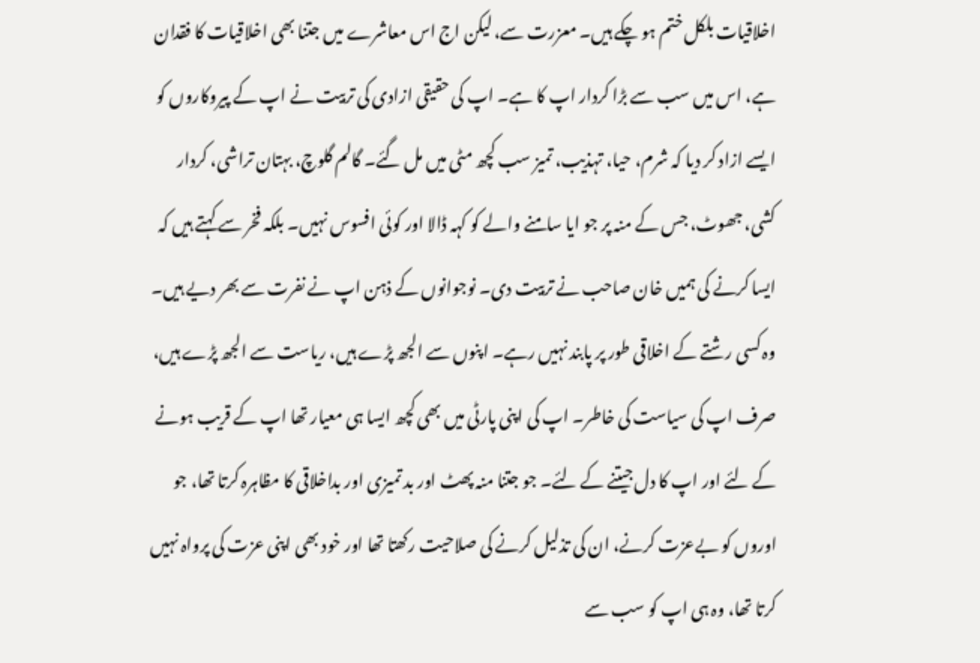اخلاقیات بلکل ختم ہو چکے ہیں۔ معزرت سے، لیکن اج اس معاشرے میں جتنا بھی اخلاقیات کا فقدان ہے، اس میں سب سے بڑا کردار اپ کا ہے۔ اپ کی حقیقی ازادی کی تربیت نے اپ کے پیروکاروں کو ایسے ازاد کر دیا کہ شرم، حیا، تہذیب، تمیز سب کچھ مٹی میں مل گئے۔ گالم گلوچ، بہتان تراشی، کردار کشی، جھوٹ، جس کے منہ پر جو ایا سامنے والے کو کہہ ڈالا اور کوئی افسوس نہیں۔ بلکہ فخر سے کہتے ہیں کہ ایسا کرنے کی ہمیں خان صاحب نے تربیت دی۔ نوجوانوں کے ذہن اپ نے نفرت سے بھر دیے ہیں۔ وہ کسی رشتے کے اخلاقی طور پر پابند نہیں رہے۔ اپنوں سے الجھ پڑے ہیں، ریاست سے الجھ پڑے ہیں، صرف اپ کی سیاست کی خاطر۔ اپ کی اپنی پارٹی میں بھی کچھ ایسا ہی معیار تھا اپ کے قریب ہونے کے لئے اور اپ کا دل جیتنے کے لئے۔ جو جتنا منہ پھٹ اور بد تمیزی اور بداخلاقی کا مظاہرہ کرتا تھا، جو اوروں کو بےعزت کرنے، ان کی تذلیل کرنے کی صلاحیت رکھتا تھا اور خود بھی اپنی عزت کی پرواہ نہیں کرتا تھا، وہ ہی اپ کو سب سے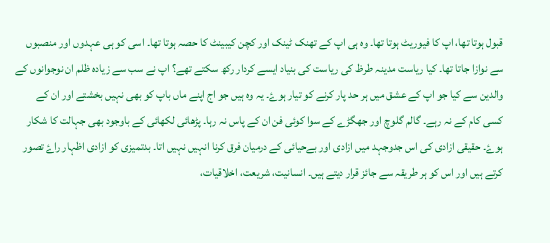قبول ہوتا تھا، اپ کا فیوریٹ ہوتا تھا۔ وہ ہی اپ کے تھنک ٹینک اور کچن کیبینٹ کا حصہ ہوتا تھا۔ اسی کو ہی عہدوں اور منصبوں سے نوازا جاتا تھا۔ کیا ریاست مدینہ طرظ کی ریاست کی بنیاد ایسے کردار رکھ سکتے تھے؟ اپ نے سب سے زیادہ ظلم ان نوجوانوں کے والدین سے کیا جو اپ کے عشق میں ہر حد پار کرنے کو تیار ہوۓ۔ یہ وہ ہیں جو اج اپنے ماں باپ کو بھی نہیں بخشتے اور ان کے کسی کام کے نہ رہے۔ گالم گلوچ اور جھگڑے کے سوا کوئی فن ان کے پاس نہ رہا۔ پڑھائی لکھائی کے باوجود بھی جہالت کا شکار ہوۓ۔ حقیقی ازادی کی اس جدوجہد میں ازادی اور بےحیائی کے درمیان فرق کرنا انہیں نہیں اتا۔ بدتمیزی کو ازادی اظہار راۓ تصور کرتے ہیں اور اس کو ہر طریقہ سے جائز قرار دیتے ہیں۔ انسانیت، شریعت، اخلاقیات،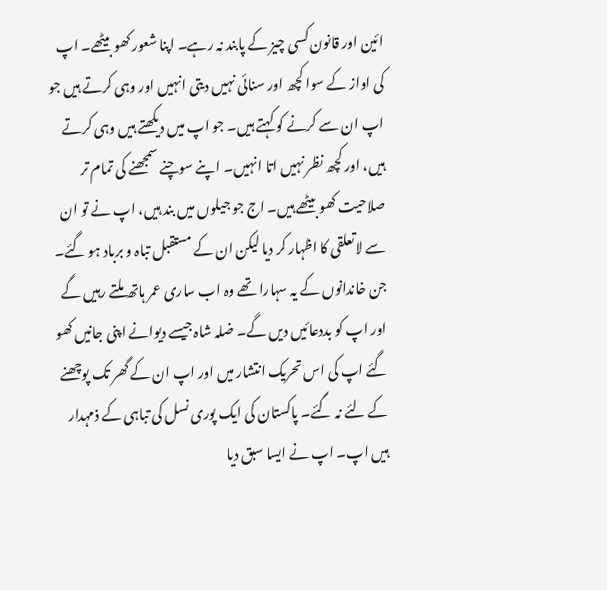ائین اور قانون کسی چیز کے پابند نہ رہے۔ اپنا شعور کھو بیٹھے۔ اپ کی اواز کے سوا کچھ اور سنائی نہیں دیتی انہیں اور وہی کرتے ہیں جو اپ ان سے کرنے کو کہتے ہیں۔ جو اپ میں دیکھتے ہیں وہی کرتے ہیں، اور کچھ نظر نہیں اتا انہیں۔ اپنے سوچنے سمجھنے کی تمام تر صلاحیت کھو بیٹھے ہیں۔ اج جو جیلوں میں بند ہیں، اپ نے تو ان سے لاتعلقی کا اظہار کر دیا لیکن ان کے مستقبل تباہ و برباد ہو گئے۔ جن خاندانوں کے یہ سہارا تھے وہ اب ساری عمر ہاتھ ملتے رہیں گے اور اپ کو بددعائیں دیں گے۔ ضلہ شاہ جیسے دیوانے اپنی جانیں کھو گئے اپ کی اس تحریک انتشار میں اور اپ ان کے گھر تک پوچھنے کے لئے نہ گئے۔ پاکستان کی ایک پوری نسل کی تباہی کے ذمہدار ہیں اپ۔ اپ نے ایسا سبق دیا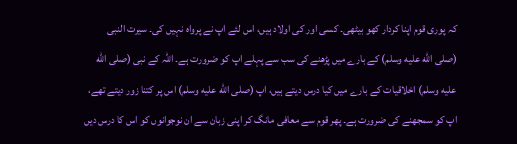کہ پوری قوم اپنا کردار کھو بیٹھی۔ کسی اور کی اولاد ہیں، اس لئے اپ نے پرواہ نہیں کی۔ سیرت النبی (صلى الله عليه وسلم) کے بارے میں پڑھنے کی سب سے پہلے اپ کو ضرورت ہے۔ اللہ کے نبی (صلى الله عليه وسلم) اخلاقیات کے بارے میں کیا درس دیتے ہیں، اپ (صلى الله عليه وسلم) اس پر کتنا زور دیتے تھے، اپ کو سمجھنے کی ضرورت ہے۔ پھر قوم سے معافی مانگ کر اپنی زبان سے ان نوجوانوں کو اس کا درس دیں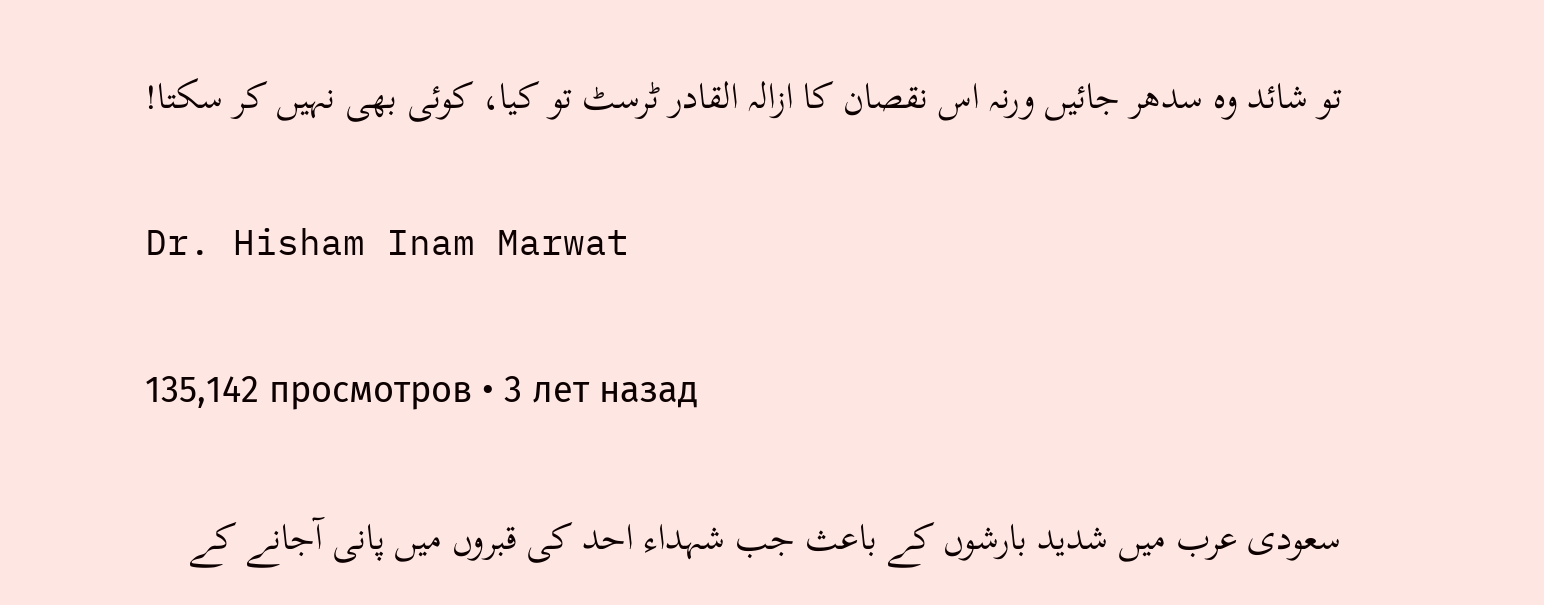تو شائد وہ سدھر جائیں ورنہ اس نقصان کا ازالہ القادر ٹرسٹ تو کیا، کوئی بھی نہیں کر سکتا!

Dr. Hisham Inam Marwat

135,142 просмотров • 3 лет назад

سعودی عرب میں شدید بارشوں کے باعث جب شہداء احد کی قبروں میں پانی آجانے کے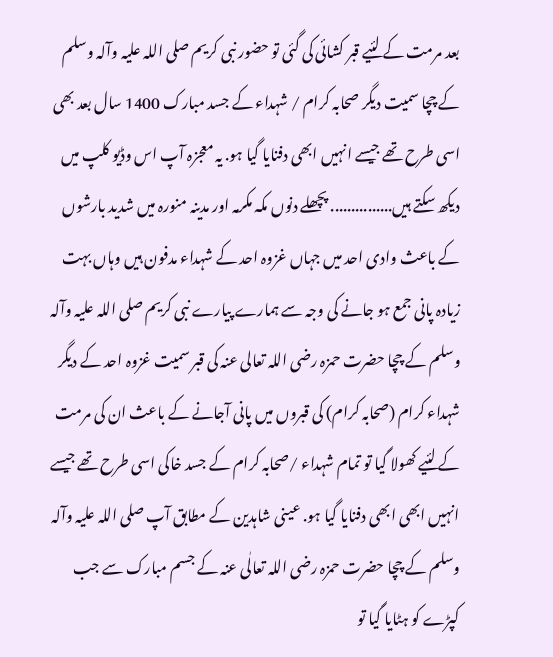بعد مرمت کے لئیے قبر کشائی کی گئی تو حضور نبی کریم صلی اللہ علیہ وآلہ وسلم کے چچا سمیت دیگر صحابہ کرام / شہداء کے جسد مبارک 1400 سال بعد بھی اسی طرح تھے جیسے انہیں ابھی دفنایا گیا ہو. یہ معجزہ آپ اس وڈیو کلپ میں دیکھ سکتے ہیں............... پچھلے دنوں مکہ مکرمہ اور مدینہ منورہ میں شدید بارشوں کے باعث وادی احد میں جہاں غزوہ احد کے شہداء مدفون ہیں وہاں بہت زیادہ پانی جمع ہو جانے کی وجہ سے ہمارے پیارے نبی کریم صلی اللہ علیہ وآلہ وسلم کے چچا حضرت حمزہ رضی اللہ تعالی عنہ کی قبر سمیت غزوہ احد کے دیگر شہداء کرام (صحابہ کرام) کی قبروں میں پانی آجانے کے باعث ان کی مرمت کے لئیے کھولا گیا تو تمام شہداء /صحابہ کرام کے جسد خاکی اسی طرح تھے جیسے انہیں ابھی ابھی دفنایا گیا ہو. عینی شاہدین کے مطابق آپ صلی اللہ علیہ وآلہ وسلم کے چچا حضرت حمزہ رضی اللہ تعالٰی عنہ کے جسم مبارک سے جب کپڑے کو ہٹایا گیا تو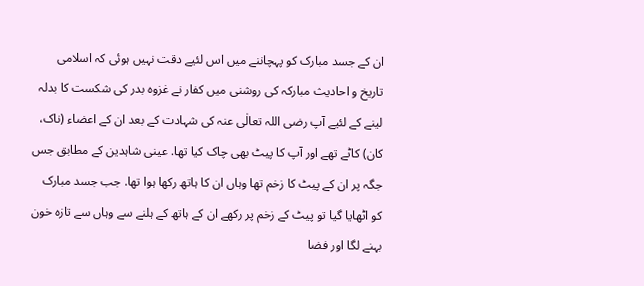ان کے جسد مبارک کو پہچاننے میں اس لئیے دقت نہیں ہوئی کہ اسلامی تاریخ و احادیث مبارکہ کی روشنی میں کفار نے غزوہ بدر کی شکست کا بدلہ لینے کے لئیے آپ رضی اللہ تعالٰی عنہ کی شہادت کے بعد ان کے اعضاء (ناک، کان) کاٹے تھے اور آپ کا پیٹ بھی چاک کیا تھا. عینی شاہدین کے مطابق جس جگہ پر ان کے پیٹ کا زخم تھا وہاں ان کا ہاتھ رکھا ہوا تھا. جب جسد مبارک کو اٹھایا گیا تو پیٹ کے زخم پر رکھے ان کے ہاتھ کے ہلنے سے وہاں سے تازہ خون بہنے لگا اور فضا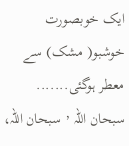ایک خوبصورت خوشبو( مشک) سے معطر ہوگئی....... سبحان اللہ ٬ سبحان اللہ،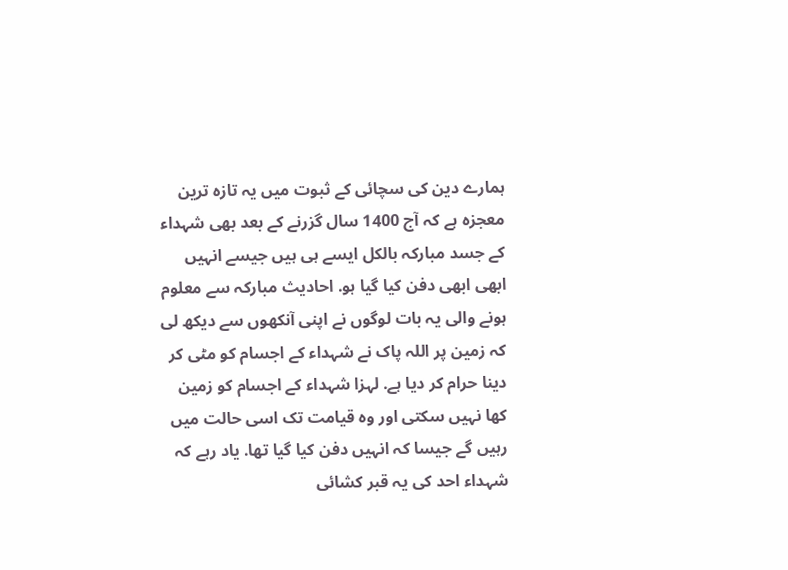ہمارے دین کی سچائی کے ثبوت میں یہ تازہ ترین معجزہ ہے کہ آج 1400 سال گزرنے کے بعد بھی شہداء کے جسد مبارکہ بالکل ایسے ہی ہیں جیسے انہیں ابھی ابھی دفن کیا گیا ہو. احادیث مبارکہ سے معلوم ہونے والی یہ بات لوگوں نے اپنی آنکھوں سے دیکھ لی کہ زمین پر اللہ پاک نے شہداء کے اجسام کو مٹی کر دینا حرام کر دیا ہے. لہزا شہداء کے اجسام کو زمین کھا نہیں سکتی اور وہ قیامت تک اسی حالت میں رہیں گے جیسا کہ انہیں دفن کیا گیا تھا. یاد رہے کہ شہداء احد کی یہ قبر کشائی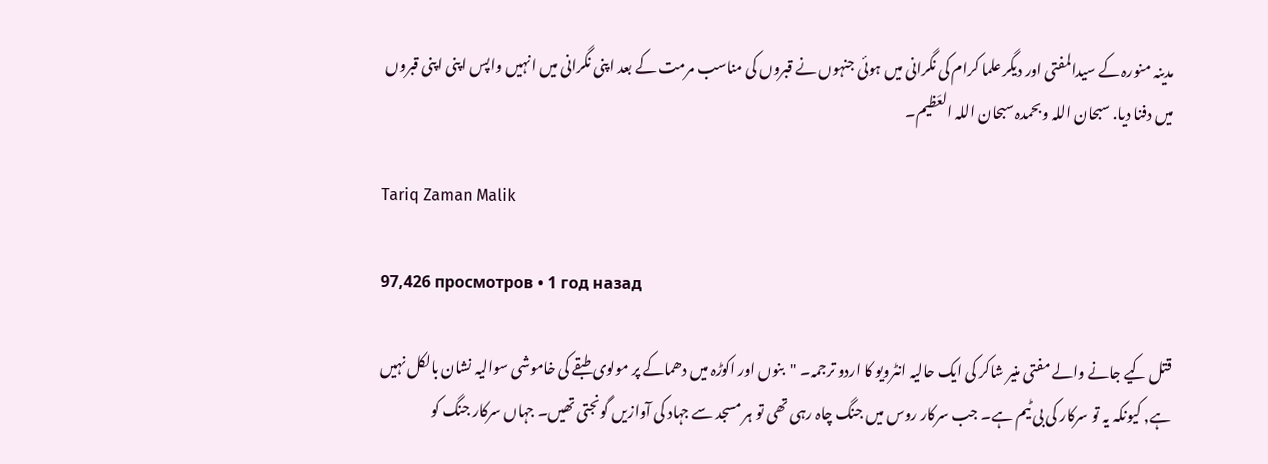مدینہ منورہ کے سیدالمفتی اور دیگر علما کرام کی نگرانی میں ہوئی جنہوں نے قبروں کی مناسب مرمت کے بعد اپنی نگرانی میں انہیں واپس اپنی اپنی قبروں میں دفنا دیا. سبحان اللہ وبحمدہ سبحان اللہ العَظيم۔

Tariq Zaman Malik

97,426 просмотров • 1 год назад

قتل کیے جانے والے مفتی منیر شاکر کی ایک حالیہ انٹرویو کا اردو ترجمہ۔ "بنوں اور اکوڑہ میں دھماکے پر مولوی طبقے کی خاموشی سوالیہ نشان بالکل نہیں ہے, کیونکہ یہ تو سرکار کی بی ٹیم ہے۔ جب سرکار روس میں جنگ چاہ رہی تھی تو ہر مسجد سے جہاد کی آوازیں گونجتی تھیں۔ جہاں سرکار جنگ کو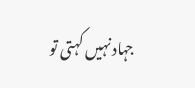جہاد نہیں کہتی تو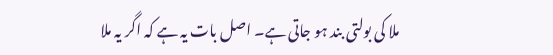ملا کی بولتی بند ہو جاتی ہے۔ اصل بات یہ ہے کہ اگر یہ ملا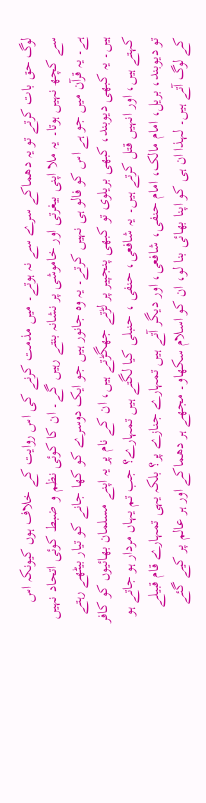لوگ حق بات کرتے تو یہ دھماکے سرے سے نہ ہوتے۔ میں مذمت کرنے کی اس روایت کے خلاف ہوں کیونکہ اس سے کچھ نہیں ہوتا۔ یہ ملا اپنی بیغرتی اور خاموشی پر نشانہ بنتے رہیں گے۔ ان کا کوئی نظم و ضبط کوئی اتحاد نہیں ہے۔ یہ قرآن میں جو ہے اس کو فالو ہی نہیں کرتے۔ یہ وہ جانور ہیں جو ایک دوسرے کو کھا جانے کو تیار بیٹھے رہتے ہیں۔ یہ کبھی دیوبند، کبھی بریلوی تو کبھی پنجپیر پر لڑتے جھگڑتے ہیں، ان کے نام پر یہ اپنے مسلمان بھائیوں کو کافر کہتے ہیں، اور انہیں قتل کرتے ہیں۔ یہ شافعی، حنفی ، حنبلی کیا لگتے ہیں تمہارے؟ جب تم یہاں مردار ہو جاتے ہو تو دیوبند، بریل، امام مالک، امام حنفی، شافعی، اور دیگر آتے ہیں تمہارے جنازے پر؟ بلکہ یہی تمہارے قام قبیلے کے لوگ آتے ہیں۔ لہذا ان ہی کو اپنا بھائی بنا لو، ان کو اسلام سکھاو۔ مجھے ہر دھماکے اور ہر عالم پر کیے گئے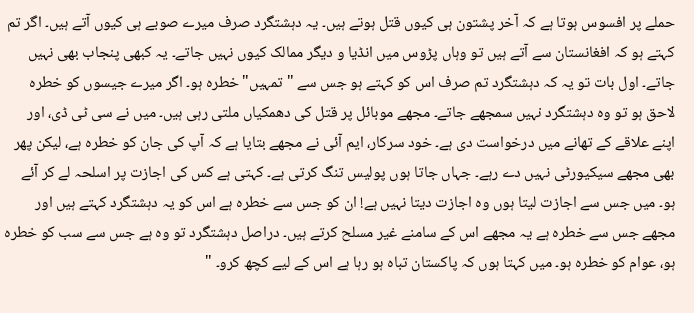حملے پر افسوس ہوتا ہے کہ آخر پشتون ہی کیوں قتل ہوتے ہیں۔ یہ دہشتگرد صرف میرے صوبے ہی کیوں آتے ہیں۔ اگر تم کہتے ہو کہ افغانستان سے آتے ہیں تو وہاں پڑوس میں انڈیا و دیگر ممالک کیوں نہیں جاتے۔ یہ کبھی پنجاب بھی نہیں جاتے۔ اول بات تو یہ کہ دہشتگرد تم صرف اس کو کہتے ہو جس سے "تمہیں" خطرہ ہو۔ اگر میرے جیسوں کو خطرہ لاحق ہو تو وہ دہشتگرد نہیں سمجھے جاتے۔ مجھے موبائل پر قتل کی دھمکیاں ملتی رہی ہیں۔ میں نے سی ٹی ڈی، اور اپنے علاقے کے تھانے میں درخواست دی ہے۔ خود سرکار، ایم آئی نے مجھے بتایا ہے کہ آپ کی جان کو خطرہ ہے، لیکن پھر بھی مجھے سیکیورٹی نہیں دے رہے۔ جہاں جاتا ہوں پولیس تنگ کرتی ہے۔ کہتی ہے کس کی اجازت پر اسلحہ لے کر آئے ہو۔ میں جس سے اجازت لیتا ہوں وہ اجازت دیتا نہیں ہے! ان کو جس سے خطرہ ہے اس کو یہ دہشتگرد کہتے ہیں اور مجھے جس سے خطرہ ہے یہ مجھے اس کے سامنے غیر مسلح کرتے ہیں۔ دراصل دہشتگرد تو وہ ہے جس سے سب کو خطرہ ہو، عوام کو خطرہ ہو۔ میں کہتا ہوں کہ پاکستان تباہ ہو رہا ہے اس کے لیے کچھ کرو۔ "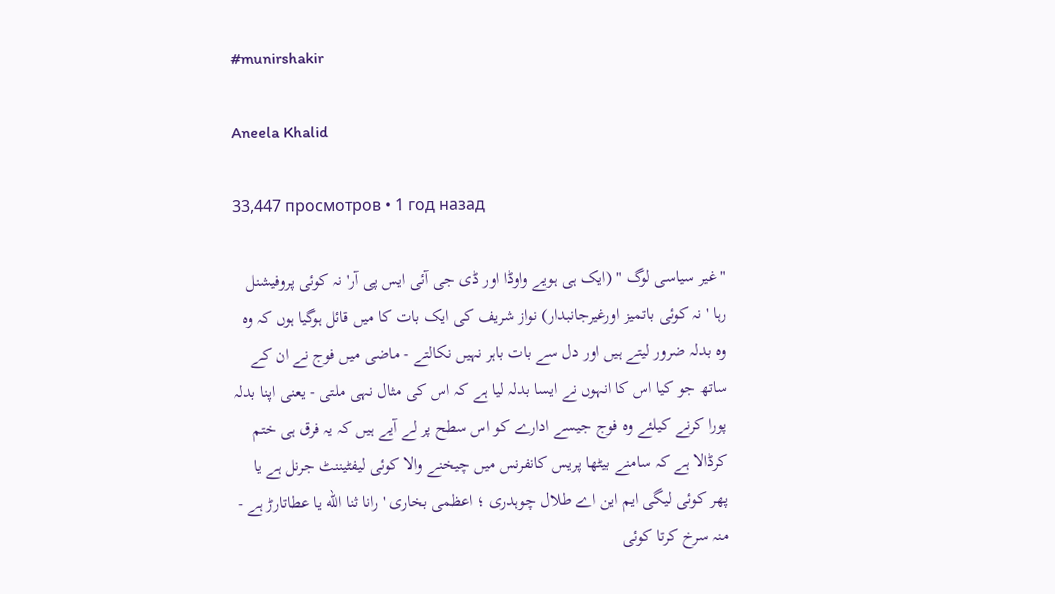#munirshakir

Aneela Khalid

33,447 просмотров • 1 год назад

"غیر سیاسی لوگ " (ایک ہی ہویے واوڈا اور ڈی جی آئی ایس پی آر' نہ کوئی پروفیشنل رہا ' نہ کوئی باتمیز اورغیرجانبدار) نواز شریف کی ایک بات کا میں قائل ہوگیا ہوں کہ وہ وہ بدلہ ضرور لیتے ہیں اور دل سے بات باہر نہیں نکالتے - ماضی میں فوج نے ان کے ساتھ جو کیا اس کا انہوں نے ایسا بدلہ لیا ہے کہ اس کی مثال نہی ملتی - یعنی اپنا بدلہ پورا کرنے کیلئے وہ فوج جیسے ادارے کو اس سطح پر لے آیے ہیں کہ یہ فرق ہی ختم کرڈالا ہے کہ سامنے بیٹھا پریس کانفرنس میں چیخنے والا کوئی لیفٹیننٹ جرنل ہے یا پھر کوئی لیگی ایم این اے طلال چوہدری ؛ اعظمی بخاری ' رانا ثنا الله یا عطاتارڑ ہے - منہ سرخ کرتا کوئی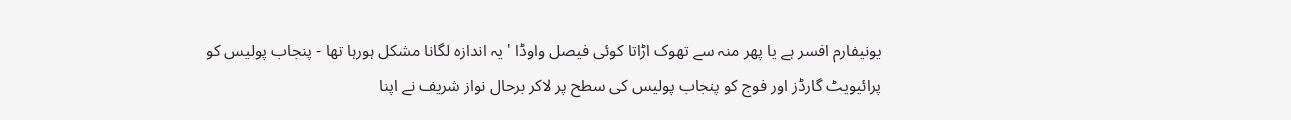یونیفارم افسر ہے یا پھر منہ سے تھوک اڑاتا کوئی فیصل واوڈا ' یہ اندازہ لگانا مشکل ہورہا تھا - پنجاب پولیس کو پرائیویٹ گارڈز اور فوج کو پنجاب پولیس کی سطح پر لاکر برحال نواز شریف نے اپنا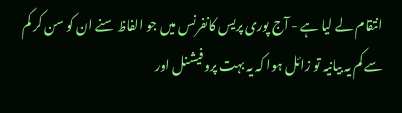انتقام لے لیا ہے - آج پوری پریس کانفرنس میں جو الفاظ سنے ان کو سن کر کم سے کم یہ بیانیہ تو زائل ہوا کہ یہ بہت پروفیشنل اور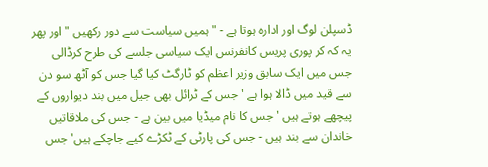ڈسپلن لوگ اور ادارہ ہوتا ہے - "ہمیں سیاست سے دور رکھیں " اور پھر یہ کہ کر پوری پریس کانفرنس ایک سیاسی جلسے کی طرح کرڈالی جس میں ایک سابق وزیر اعظم کو ٹارگٹ کیا گیا جس کو آٹھ سو دن سے قید میں ڈالا ہوا ہے ' جس کے ٹرائل بھی جیل میں بند دیواروں کے پیچھے ہوتے ہیں ' جس کا نام میڈیا میں بین ہے - جس کی ملاقاتیں خاندان سے بند ہیں - جس کی پارٹی کے ٹکڑے کیے جاچکے ہیں' جس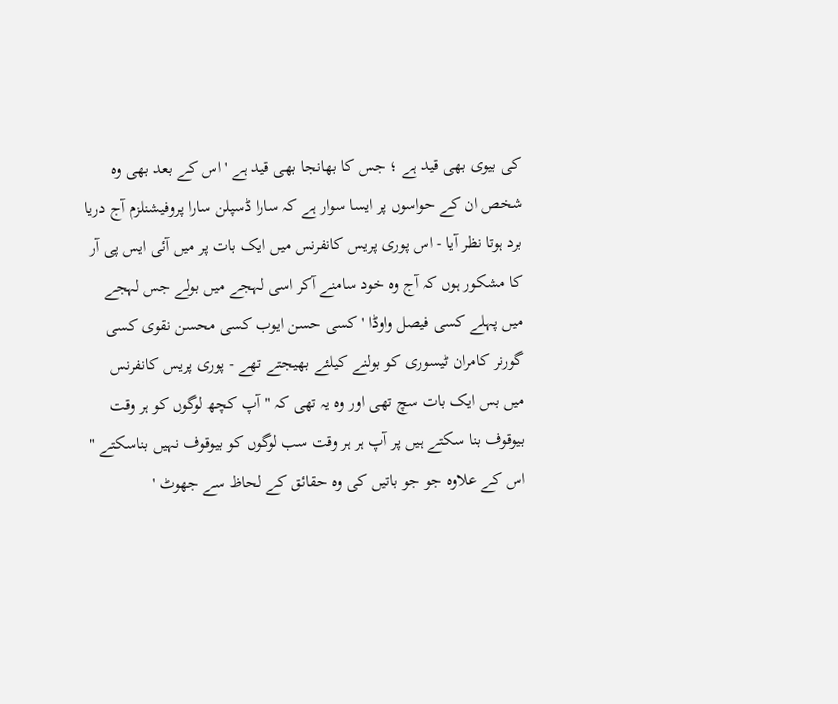کی بیوی بھی قید ہے ؛ جس کا بھانجا بھی قید ہے ' اس کے بعد بھی وہ شخص ان کے حواسوں پر ایسا سوار ہے کہ سارا ڈسپلن سارا پروفیشنلزم آج دریا برد ہوتا نظر آیا - اس پوری پریس کانفرنس میں ایک بات پر میں آئی ایس پی آر کا مشکور ہوں کہ آج وہ خود سامنے آکر اسی لہجے میں بولے جس لہجے میں پہلے کسی فیصل واوڈا ' کسی حسن ایوب کسی محسن نقوی کسی گورنر کامران ٹیسوری کو بولنے کیلئے بھیجتے تھے - پوری پریس کانفرنس میں بس ایک بات سچ تھی اور وہ یہ تھی کہ "آپ کچھ لوگوں کو ہر وقت بیوقوف بنا سکتے ہیں پر آپ ہر ہر وقت سب لوگوں کو بیوقوف نہیں بناسکتے " اس کے علاوہ جو جو باتیں کی وہ حقائق کے لحاظ سے جھوٹ '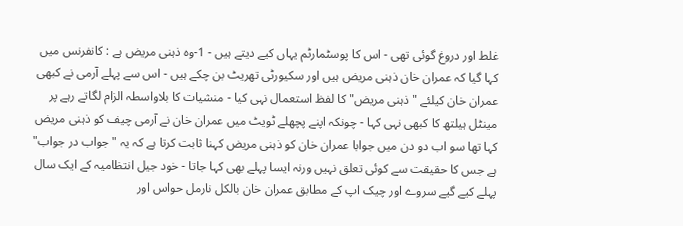غلط اور دروغ گوئی تھی - اس کا پوسٹمارٹم یہاں کیے دیتے ہیں - 1-وہ ذہنی مریض ہے : کانفرنس میں کہا گیا کہ عمران خان ذہنی مریض ہیں اور سکیورٹی تھریٹ بن چکے ہیں - اس سے پہلے آرمی نے کبھی عمران خان کیلئے "ذہنی مریض" کا لفظ استعمال نہی کیا - منشیات کا بلاواسطہ الزام لگاتے رہے پر مینٹل ہیلتھ کا کبھی نہی کہا - چونکہ اپنے پچھلے ٹویٹ میں عمران خان نے آرمی چیف کو ذہنی مریض کہا تھا سو اب دو دن میں جوابا عمران خان کو ذہنی مریض کہنا ثابت کرتا ہے کہ یہ "جواب در جواب" ہے جس کا حقیقت سے کوئی تعلق نہیں ورنہ ایسا پہلے بھی کہا جاتا - خود جیل انتظامیہ کے ایک سال پہلے کیے گیے سروے اور چیک اپ کے مطابق عمران خان بالکل نارمل حواس اور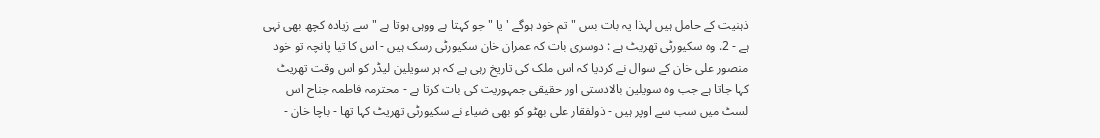ذہنیت کے حامل ہیں لہذا یہ بات بس "تم خود ہوگے ' یا " جو کہتا ہے ووہی ہوتا ہے " سے زیادہ کچھ بھی نہی ہے - 2. وہ سکیورٹی تھریٹ ہے : دوسری بات کہ عمران خان سکیورٹی رسک ہیں - اس کا تیا پانچہ تو خود منصور علی خان کے سوال نے کردیا کہ اس ملک کی تاریخ رہی ہے کہ ہر سویلین لیڈر کو اس وقت تھریٹ کہا جاتا ہے جب وہ سویلین بالادستی اور حقیقی جمہوریت کی بات کرتا ہے - محترمہ فاطمہ جناح اس لسٹ میں سب سے اوپر ہیں - ذولفقار علی بھٹو کو بھی ضیاء نے سکیورٹی تھریٹ کہا تھا - باچا خان -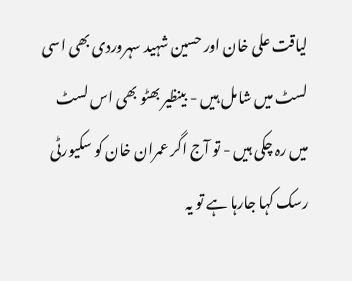لیاقت علی خان اور حسین شہید سہروردی بھی اسی لسٹ میں شامل ہیں - بینظیر بھٹو بھی اس لسٹ میں رہ چکی ہیں - تو آج اگر عمران خان کو سکیورٹی رسک کہا جارہا ہے تو یہ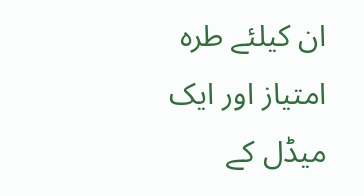ان کیلئے طرہ امتیاز اور ایک میڈل کے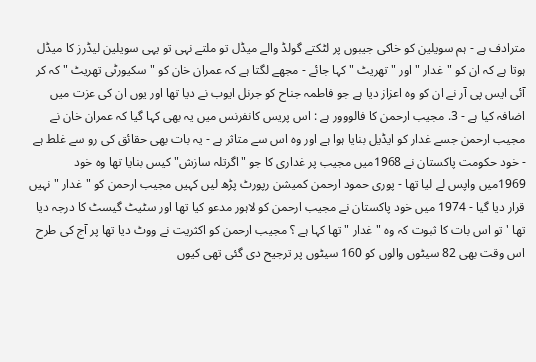مترادف ہے - ہم سویلین کو خاکی جیبوں پر لٹکتے گولڈ والے میڈل تو ملتے نہی تو یہی سویلین لیڈرز کا میڈل ہوتا ہے کہ ان کو "غدار " اور "تھریٹ " کہا جائے - مجھے لگتا ہے کہ عمران خان کو "سکیورٹی تھریٹ " کہ کر آئی ایس پی آر نے ان کو وہ اعزاز دیا ہے جو فاطمہ جناح کو جرنل ایوب نے دیا تھا اور یوں ان کی عزت میں اضافہ کیا ہے - 3. مجیب ارحمن کا فالووور ہے : اس پریس کانفرنس میں یہ بھی کہا گیا کہ عمران خان نے مجیب ارحمن جسے غدار کو ایڈیل بنایا ہوا ہے اور وہ اس سے متاثر ہے - یہ بات بھی حقائق کی رو سے غلط ہے - خود حکومت پاکستان نے 1968میں مجیب پر غداری کا جو "اگرتلہ سازش" کیس بنایا تھا وہ خود 1969میں واپس لے لیا تھا - پوری حمود ارحمن کمیشن رپورٹ پڑھ لیں کہیں مجیب ارحمن کو "غدار " نہیں قرار دیا گیا - 1974 میں خود پاکستان نے مجیب ارحمن کو لاہور مدعو کیا تھا اور سٹیٹ گیسٹ کا درجہ دیا تھا ' تو اس بات کا ثبوت کہ وہ "غدار " تھا کہا ہے ؟ مجیب ارحمن کو اکثریت نے ووٹ دیا تھا پر آج کی طرح اس وقت بھی 82 سیٹوں والوں کو 160 سیٹوں پر ترجیح دی گئی تھی کیوں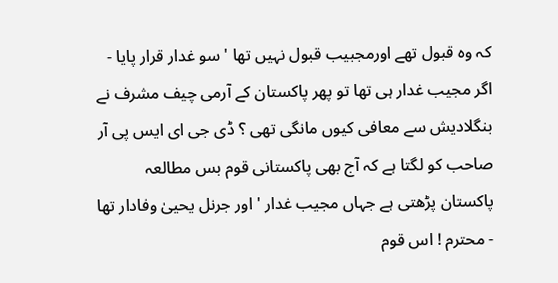کہ وہ قبول تھے اورمجبیب قبول نہیں تھا ' سو غدار قرار پایا - اگر مجیب غدار ہی تھا تو پھر پاکستان کے آرمی چیف مشرف نے بنگلادیش سے معافی کیوں مانگی تھی ؟ ڈی جی ای ایس پی آر صاحب کو لگتا ہے کہ آج بھی پاکستانی قوم بس مطالعہ پاکستان پڑھتی ہے جہاں مجیب غدار ' اور جرنل یحییٰ وفادار تھا - محترم ! اس قوم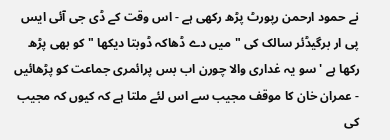نے حمود ارحمن رپورٹ پڑھ رکھی ہے - اس وقت کے ڈی جی آئی ایس پی ار برگیڈئر سالک کی "میں دے ڈھاکہ ڈوبتا دیکھا " کو بھی پڑھ رکھا ہے ' سو یہ غداری والا چورن اب بس پرائمری جماعت کو پڑھائیں - عمران خان کا موقف مجیب سے اس لئے ملتا ہے کہ کیوں کہ مجیب کی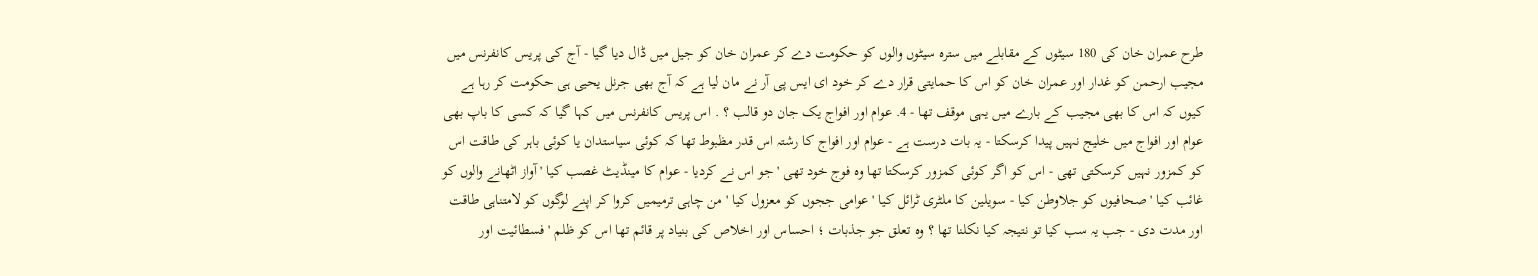طرح عمران خان کی 180 سیٹوں کے مقابلے میں سترہ سیٹوں والوں کو حکومت دے کر عمران خان کو جیل میں ڈال دیا گیا - آج کی پریس کانفرنس میں مجیب ارحمن کو غدار اور عمران خان کو اس کا حمایتی قرار دے کر خود ای ایس پی آر نے مان لیا ہے کہ آج بھی جرنل یحیی ہی حکومت کر رہا ہے کیوں کہ اس کا بھی مجیب کے بارے میں یہی موقف تھا - 4. عوام اور افواج یک جان دو قالب ؟ . اس پریس کانفرنس میں کہا گیا کہ کسی کا باپ بھی عوام اور افواج میں خلیج نہیں پیدا کرسکتا - یہ بات درست ہے - عوام اور افواج کا رشتہ اس قدر مظبوط تھا کہ کوئی سیاستدان یا کوئی باہر کی طاقت اس کو کمزور نہیں کرسکتی تھی - اس کو اگر کوئی کمزور کرسکتا تھا وہ فوج خود تھی ' جو اس نے کردیا - عوام کا مینڈیٹ غصب کیا ' آواز اٹھانے والوں کو غائب کیا ' صحافیوں کو جلاوطن کیا - سویلین کا ملٹری ٹرائل کیا ' عوامی ججوں کو معزول کیا ' من چاہی ترمیمیں کروا کر اپنے لوگوں کو لامتناہی طاقت اور مدت دی - جب یہ سب کیا تو نتیجہ کیا نکلنا تھا ؟ وہ تعلق جو جذبات ؛ احساس اور اخلاص کی بنیاد پر قائم تھا اس کو ظلم ' فسطائیت اور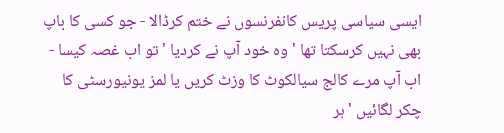ایسی سیاسی پریس کانفرنسوں نے ختم کرڈالا - جو کسی کا باپ بھی نہیں کرسکتا تھا ' وہ خود آپ نے کردیا ' تو اب غصہ کیسا - اب آپ مرے کالج سیالکوٹ کا وزٹ کریں یا لمز یونیورسٹی کا چکر لگائیں ' ہر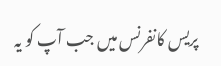پریس کانفرنس میں جب آپ کو یہ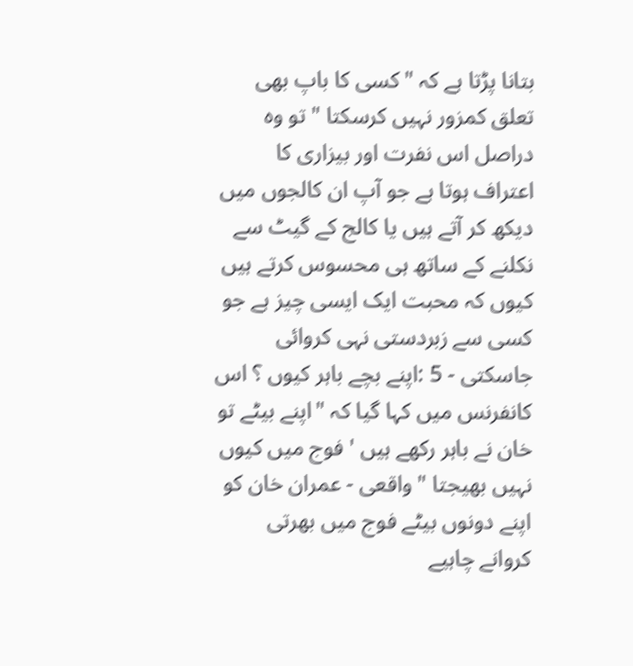بتانا پڑتا ہے کہ "کسی کا باپ بھی تعلق کمزور نہیں کرسکتا " تو وہ دراصل اس نفرت اور بیزاری کا اعتراف ہوتا ہے جو آپ ان کالجوں میں دیکھ کر آتے ہیں یا کالج کے گیٹ سے نکلنے کے ساتھ ہی محسوس کرتے ہیں کیوں کہ محبت ایک ایسی چیز ہے جو کسی سے زبردستی نہی کروائی جاسکتی - 5 :اپنے بچے باہر کیوں ؟ اس کانفرنس میں کہا گیا کہ "اپنے بیٹے تو خان نے باہر رکھے ہیں ' فوج میں کیوں نہیں بھیجتا " واقعی - عمران خان کو اپنے دونوں بیٹے فوج میں بھرتی کروانے چاہیے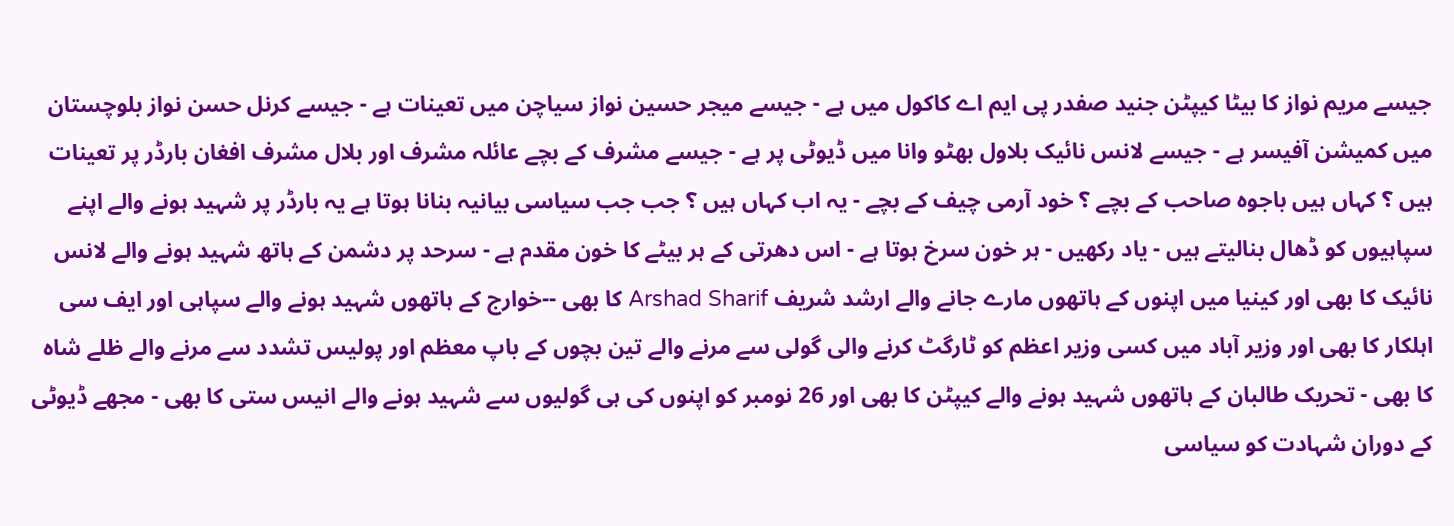جیسے مریم نواز کا بیٹا کیپٹن جنید صفدر پی ایم اے کاکول میں ہے - جیسے میجر حسین نواز سیاچن میں تعینات ہے - جیسے کرنل حسن نواز بلوچستان میں کمیشن آفیسر ہے - جیسے لانس نائیک بلاول بھٹو وانا میں ڈیوٹی پر ہے - جیسے مشرف کے بچے عائلہ مشرف اور بلال مشرف افغان بارڈر پر تعینات ہیں ؟ کہاں ہیں باجوہ صاحب کے بچے ؟ خود آرمی چیف کے بچے - یہ اب کہاں ہیں ؟ جب جب سیاسی بیانیہ بنانا ہوتا ہے یہ بارڈر پر شہید ہونے والے اپنے سپاہیوں کو ڈھال بنالیتے ہیں - یاد رکھیں - ہر خون سرخ ہوتا ہے - اس دھرتی کے ہر بیٹے کا خون مقدم ہے - سرحد پر دشمن کے ہاتھ شہید ہونے والے لانس نائیک کا بھی اور کینیا میں اپنوں کے ہاتھوں مارے جانے والے ارشد شریف Arshad Sharif کا بھی --خوارج کے ہاتھوں شہید ہونے والے سپاہی اور ایف سی اہلکار کا بھی اور وزیر آباد میں کسی وزیر اعظم کو ٹارگٹ کرنے والی گولی سے مرنے والے تین بچوں کے باپ معظم اور پولیس تشدد سے مرنے والے ظلے شاہ کا بھی - تحریک طالبان کے ہاتھوں شہید ہونے والے کیپٹن کا بھی اور 26 نومبر کو اپنوں کی ہی گولیوں سے شہید ہونے والے انیس ستی کا بھی - مجھے ڈیوٹی کے دوران شہادت کو سیاسی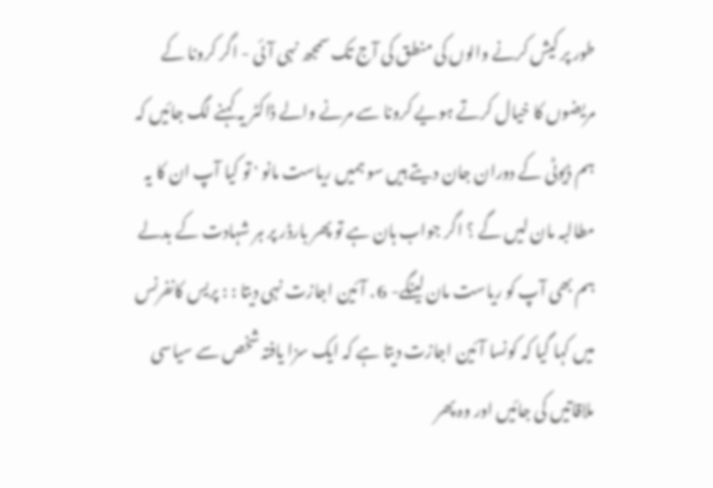طور پر کیش کرنے والوں کی منطق کی آج تک سمجھ نہی آئی - اگر کرونا کے مریضوں کا خیال کرتے ہویے کرونا سے مرنے والے ڈاکٹر یہ کہنے لگ جائیں کہ ہم ڈیوٹی کے دوران جان دیتے ہیں سو ہمیں ریاست مانو ' تو کیا آپ ان کا یہ مطالبہ مان لیں گے ؟ اگر جواب ہان ہے تو پھر بارڈر پر ہر شہادت کے بدلے ہم بھی آپ کو ریاست مان لینگے- 6 . آئین اجازت نہی دیتا : : پریس کانفرنس میں کہا گیا کہ کونسا آئین اجازت دیتا ہے کہ ایک سزا یافتہ شخص سے سیاسی ملاقاتیں کی جائیں اور وہ پھر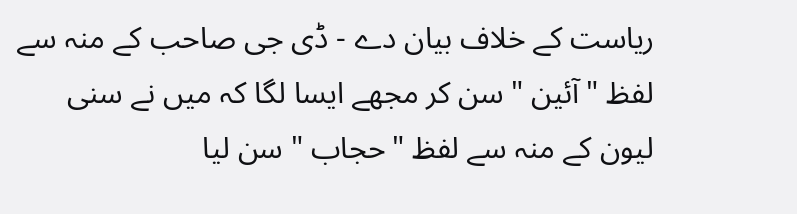ریاست کے خلاف بیان دے - ڈی جی صاحب کے منہ سے لفظ "آئین " سن کر مجھے ایسا لگا کہ میں نے سنی لیون کے منہ سے لفظ "حجاب " سن لیا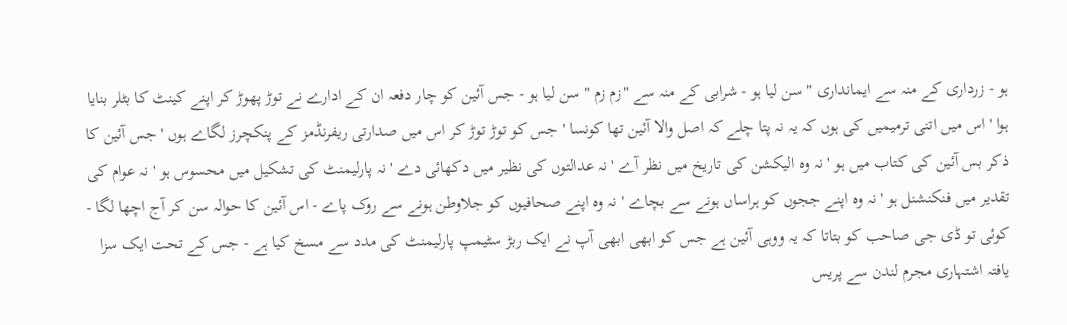ہو - زرداری کے منہ سے ایمانداری " سن لیا ہو - شرابی کے منہ سے "زم زم " سن لیا ہو - جس آئین کو چار دفعہ ان کے ادارے نے توڑ پھوڑ کر اپنے کینٹ کا بٹلر بنایا ہوا ' اس میں اتنی ترمیمیں کی ہوں کہ یہ نہ پتا چلے کہ اصل والا آئین تھا کونسا ' جس کو توڑ توڑ کر اس میں صدارتی ریفرنڈمز کے پنکچرز لگاے ہوں ' جس آئین کا ذکر بس آئین کی کتاب میں ہو ' نہ وہ الیکشن کی تاریخ میں نظر آے ' نہ عدالتوں کی نظیر میں دکھائی دے ' نہ پارلیمنٹ کی تشکیل میں محسوس ہو ' نہ عوام کی تقدیر میں فنکنشنل ہو ' نہ وہ اپنے ججوں کو ہراساں ہونے سے بچاے ' نہ وہ اپنے صحافیوں کو جلاوطن ہونے سے روک پاے - اس آئین کا حوالہ سن کر آج اچھا لگا - کوئی تو ڈی جی صاحب کو بتاتا کہ یہ ووہی آئین ہے جس کو ابھی ابھی آپ نے ایک ربڑ سٹیمپ پارلیمنٹ کی مدد سے مسخ کیا ہے - جس کے تحت ایک سزا یافتہ اشتہاری مجرم لندن سے پریس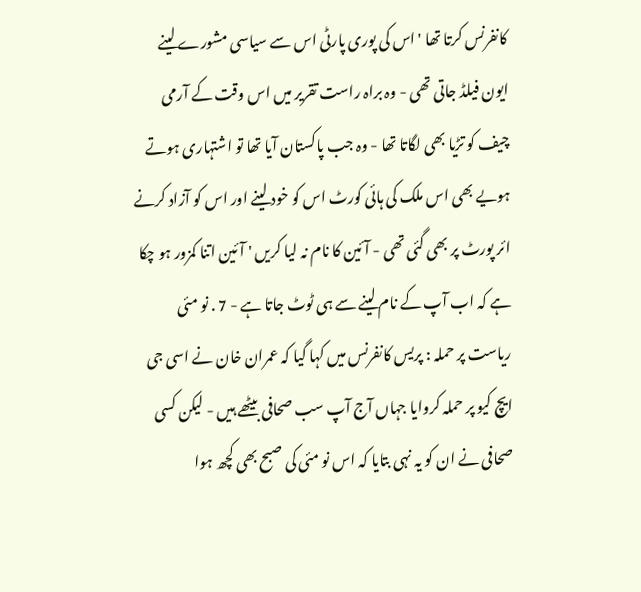کانفرنس کرتا تھا ' اس کی پوری پارٹی اس سے سیاسی مشورے لینے ایون فیلڈ جاتی تھی - وہ براہ راست تقریر میں اس وقت کے آرمی چیف کو تڑیا بھی لگاتا تھا - وہ جب پاکستان آیا تھا تو اشتہاری ہوتے ہویے بھی اس ملک کی ہائی کورٹ اس کو خود لینے اور اس کو آزاد کرنے ائر پورٹ پر بھی گئی تھی - آئین کا نام نہ لیا کریں ' آئین اتنا کمزور ہو چکا ہے کہ اب آپ کے نام لینے سے ہی ٹوٹ جاتا ہے - 7 . نو مئی ریاست پر حملہ : پریس کانفرنس میں کہا گیا کہ عمران خان نے اسی جی ایچ کیو پر حملہ کروایا جہاں آج آپ سب صحافی بیٹھے ہیں - لیکن کسی صحافی نے ان کو یہ نہی بتایا کہ اس نو مئی کی صبح بھی کچھ ہوا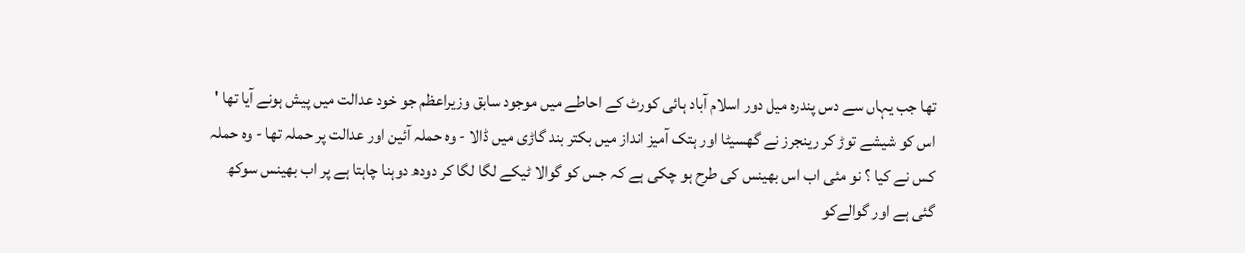تھا جب یہاں سے دس پندرہ میل دور اسلام آباد ہائی کورٹ کے احاطے میں موجود سابق وزیراعظم جو خود عدالت میں پیش ہونے آیا تھا ' اس کو شیشے توڑ کر رینجرز نے گھسیٹا اور ہتک آمیز انداز میں بکتر بند گاڑی میں ڈالا - وہ حملہ آئین اور عدالت پر حملہ تھا - وہ حملہ کس نے کیا ؟ نو مئی اب اس بھینس کی طرح ہو چکی ہے کہ جس کو گوالا ٹیکے لگا لگا کر دودھ دوہنا چاہتا ہے پر اب بھینس سوکھ گئی ہے اور گوالےکو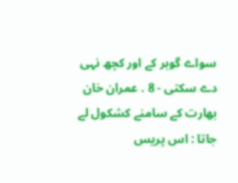سواے گوبر کے اور کچھ نہی دے سکتی - 8 . عمران خان بھارت کے سامنے کشکول لے جاتا : اس پریس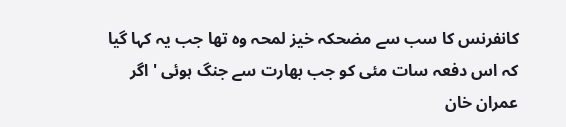کانفرنس کا سب سے مضحکہ خیز لمحہ وہ تھا جب یہ کہا گیا کہ اس دفعہ سات مئی کو جب بھارت سے جنگ ہوئی ' اگر عمران خان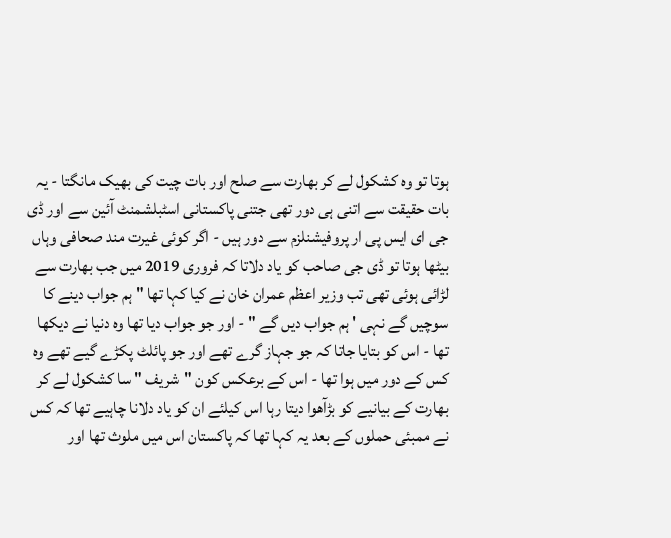ہوتا تو وہ کشکول لے کر بھارت سے صلح اور بات چیت کی بھیک مانگتا - یہ بات حقیقت سے اتنی ہی دور تھی جتنی پاکستانی اسٹبلشمنٹ آئین سے اور ڈی جی ای ایس پی ار پروفیشنلزم سے دور ہیں - اگر کوئی غیرت مند صحافی وہاں بیٹھا ہوتا تو ڈی جی صاحب کو یاد دلاتا کہ فروری 2019 میں جب بھارت سے لڑائی ہوئی تھی تب وزیر اعظم عمران خان نے کیا کہا تھا " ہم جواب دینے کا سوچیں گے نہی ' ہم جواب دیں گے " - اور جو جواب دیا تھا وہ دنیا نے دیکھا تھا - اس کو بتایا جاتا کہ جو جہاز گرے تھے اور جو پائلٹ پکڑے گیے تھے وہ کس کے دور میں ہوا تھا - اس کے برعکس کون "شریف " سا کشکول لے کر بھارت کے بیانیے کو بڑآھوا دیتا رہا اس کیلئے ان کو یاد دلانا چاہیے تھا کہ کس نے ممبئی حملوں کے بعد یہ کہا تھا کہ پاکستان اس میں ملوث تھا اور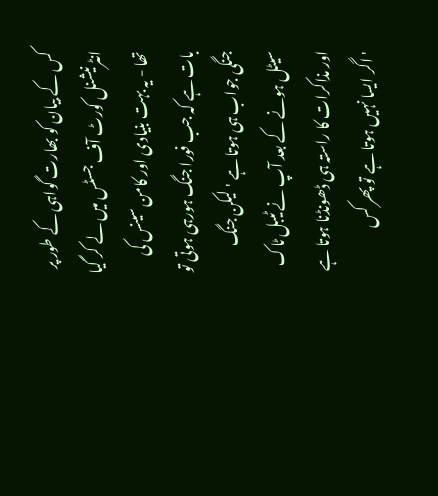کس کے بیان کو بھارت گواہی کے طور پر انٹرنیشنل کورٹ آف جسٹس میں لے کر گیا تھا - یہ بہت بنیادی اور کامن سینس کی بات ہے کہ جب فورا جنگ ہورہی ہوتی تو جنگی جواب ہی ہوتا ہے ' لیکن جنگ سیٹل ہونے کے بعد آپ نے ٹیبل ٹاک اور مذاکرات کا راستہ ہی ڈھونڈنا ہوتا ہے ' اگر ایسا نہیں ہوتا ہے تو پھر کس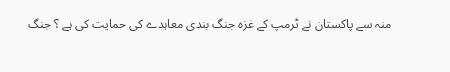منہ سے پاکستان نے ٹرمپ کے غزہ جنگ بندی معاہدے کی حمایت کی ہے ؟ جنگ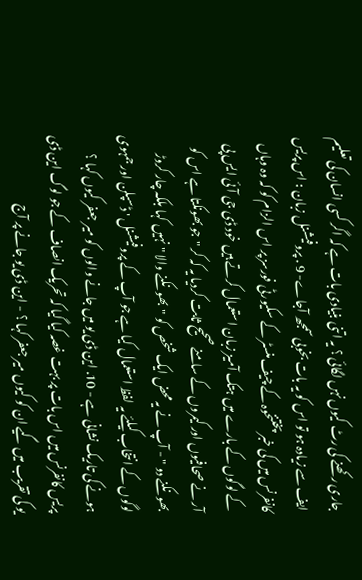جاری رکھنے کی رٹ کیوں نہں لگائی ؟ یہ اتنی بنیادی بات ہے کہ اگر کسی انسان کی تعلیم ایف سے زیادہ ہو تو اس کو یہ بات بخوبی سمجھ آجاے- 9 . پروفیشنل زبان : اس پریس کانفرنس میں کی خبر پختنخوہ کے چیف منسٹر کے سکیورٹی فورسز پر اس الزام کو کہ وہ وہاں کے لوگوں کے بارے میں ہتک آمیز زبان استعمال کرتے ہیں خود ڈی جی آئی ایس پی آر نے صحافیوں اور کیمروں کے سامنے صحیح ثابت کردیا یہ کہ کر "جو بھونکتا ہے اس کو بھونکنے دو " - آپ نے یہ محض ایک شخص کو "بھونکنے والا " نہیں کہا بلکہ چار کروڑ لوگوں کے انتخاب کیلئے یہ لفظ استعمال کیا ہے جو آپ کے پروفیشنل ' ڈسپلن اور جمہوی ہونے کی تاریک نشانی ہے - 10. این ڈی یو میں جانے والوں کو میر جعفر کیوں کہا ؟ پریس کانفرنس میں اس بات پر بہت غصہ کیا گیا کہ تحریک انصاف کے جو لوگ این ڈی یو کی تقریب میں گیے ان کو کیوں میر جعفر کہا ؟ - این ڈی یو جانے پر آج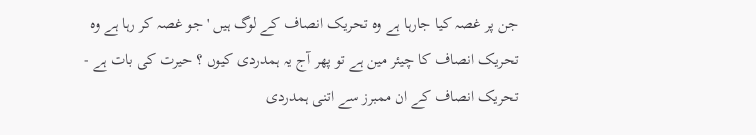جن پر غصہ کیا جارہا ہے وہ تحریک انصاف کے لوگ ہیں ' جو غصہ کر رہا ہے وہ تحریک انصاف کا چیئر مین ہے تو پهر آج یہ ہمدردی کیوں ؟ حیرت کی بات ہے - تحریک انصاف کے ان ممبرز سے اتنی ہمدردی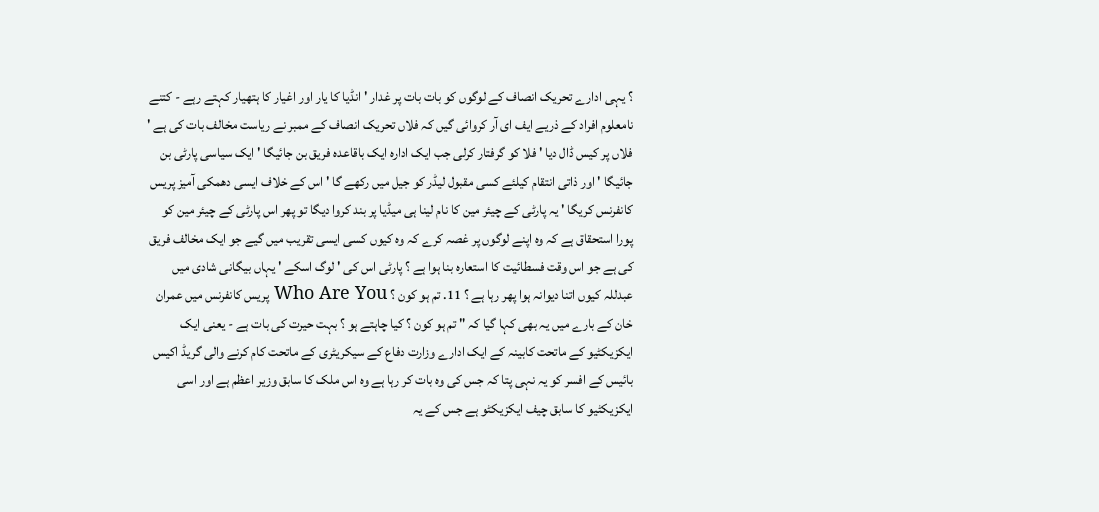؟ یہی ادارے تحریک انصاف کے لوگوں کو بات بات پر غدار ' انڈیا کا یار اور اغیار کا ہتھیار کہتے رہے - کتنے نامعلوم افراد کے ذریے ایف ای آر کروائی گیں کہ فلاں تحریک انصاف کے ممبر نے ریاست مخالف بات کی ہے ' فلاں پر کیس ڈال دیا ' فلا کو گرفتار کرلی جب ایک ادارہ ایک باقاعدہ فریق بن جائیگا ' ایک سیاسی پارٹی بن جائیگا ' اور ذاتی انتقام کیلئے کسی مقبول لیڈر کو جیل میں رکھے گا ' اس کے خلاف ایسی دھمکی آمیز پریس کانفرنس کریگا ' یہ پارٹی کے چیئر مین کا نام لینا ہی میڈیا پر بند کروا دیگا تو پهر اس پارٹی کے چیئر مین کو پورا استحقاق ہے کہ وہ اپنے لوگوں پر غصہ کرے کہ وہ کیوں کسی ایسی تقریب میں گیے جو ایک مخالف فریق کی ہے جو اس وقت فسطائیت کا استعارہ بنا ہوا ہے ؟ پارٹی اس کی ' لوگ اسکے ' یہاں بیگانی شادی میں عبدللہ کیوں اتنا دیوانہ ہوا پهر رہا ہے ؟ 11. تم ہو کون ؟ Who Are You پریس کانفرنس میں عمران خان کے بارے میں یہ بھی کہا گیا کہ " تم ہو کون ؟ کیا چاہتے ہو ؟ بہت حیرت کی بات ہے - یعنی ایک ایکزیکٹیو کے ماتحت کابینہ کے ایک ادارے وزارت دفاع کے سیکریٹری کے ماتحت کام کرنے والی گریڈ اکیس بائیس کے افسر کو یہ نہی پتا کہ جس کی وہ بات کر رہا ہے وہ اس ملک کا سابق وزیر اعظم ہے اور اسی ایکزیکٹیو کا سابق چیف ایکزیکٹو ہے جس کے یہ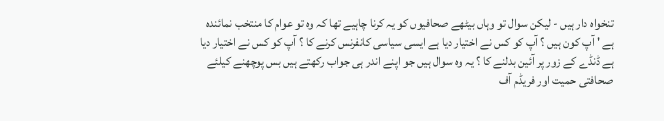تنخواہ دار ہیں - لیکن سوال تو وہاں بیٹھے صحافیوں کو یہ کرنا چاہیے تھا کہ وہ تو عوام کا منتخب نمائندہ ہے ' آپ کون ہیں ؟ آپ کو کس نے اختیار دیا ہے ایسی سیاسی کانفرنس کرنے کا ؟ آپ کو کس نے اختیار دیا ہے ڈنڈے کے زور پر آئین بدلنے کا ؟ یہ وہ سوال ہیں جو اپنے اندر ہی جواب رکھتے ہیں بس پوچھنے کیلئے صحافتی حمیت اور فریڈم آف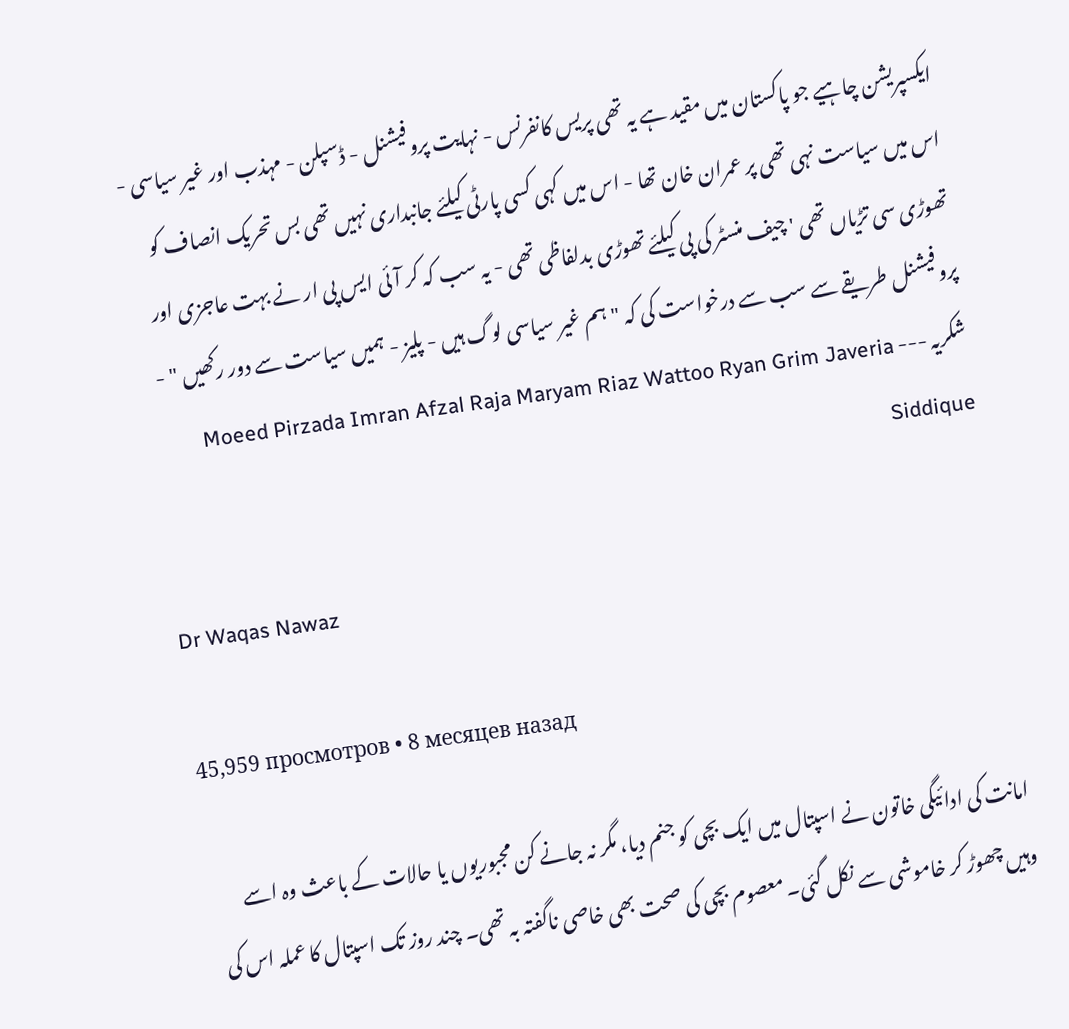ایکسپریشن چاہیے جو پاکستان میں مقید ہے یہ تھی پریس کانفرنس - نہایت پروفیشنل - ڈسپلن - مہذب اور غیر سیاسی - اس میں سیاست نہی تھی پر عمران خان تھا - اس میں کہی کسی پارٹی کیلئے جانبداری نہیں تھی بس تحریک انصاف کو تھوڑی سی تڑیاں تھی ' چیف منسٹر کی پی کیلئے تھوڑی بدلفاظی تھی - یہ سب کہ کر آئی ایس پی ار نے بہت عاجزی اور پروفیشنل طریقے سے سب سے درخواست کی کہ "ہم غیر سیاسی لوگ ہیں - پلیز - ہمیں سیاست سے دور رکھیں " - شکریہ --- Moeed Pirzada Imran Afzal Raja Maryam Riaz Wattoo Ryan Grim Javeria Siddique

Dr Waqas Nawaz

45,959 просмотров • 8 месяцев назад

امانت کی ادائیگی خاتون نے اسپتال میں ایک بچی کو جنم دیا، مگر نہ جانے کن مجبوریوں یا حالات کے باعث وہ اسے وہیں چھوڑ کر خاموشی سے نکل گئی۔ معصوم بچی کی صحت بھی خاصی ناگفتہ بہ تھی۔ چند روز تک اسپتال کا عملہ اس کی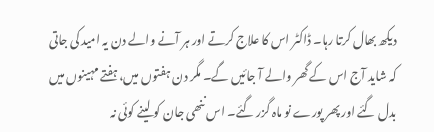دیکھ بھال کرتا رہا۔ ڈاکٹر اس کا علاج کرتے اور ہر آنے والے دن یہ امید کی جاتی کہ شاید آج اس کے گھر والے آ جائیں گے۔ مگر دن ہفتوں میں، ہفتے مہینوں میں بدل گئے اور پھر پورے نو ماہ گزر گئے۔ اس ننھی جان کو لینے کوئی نہ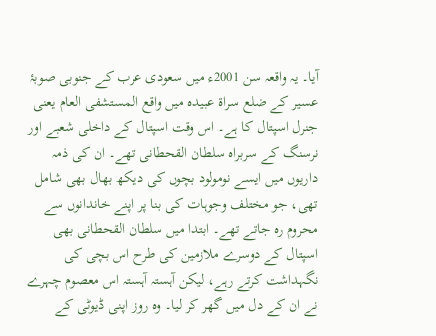آیا۔ یہ واقعہ سن 2001ء میں سعودی عرب کے جنوبی صوبۂ عسیر کے ضلع سراة عبیدہ میں واقع المستشفی العام یعنی جنرل اسپتال کا ہے۔ اس وقت اسپتال کے داخلی شعبے اور نرسنگ کے سربراہ سلطان القحطانی تھے۔ ان کی ذمہ داریوں میں ایسے نومولود بچوں کی دیکھ بھال بھی شامل تھی، جو مختلف وجوہات کی بنا پر اپنے خاندانوں سے محروم رہ جاتے تھے۔ ابتدا میں سلطان القحطانی بھی اسپتال کے دوسرے ملازمین کی طرح اس بچی کی نگہداشت کرتے رہے، لیکن آہستہ آہستہ اس معصوم چہرے نے ان کے دل میں گھر کر لیا۔ وہ روز اپنی ڈیوٹی کے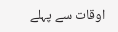اوقات سے پہلے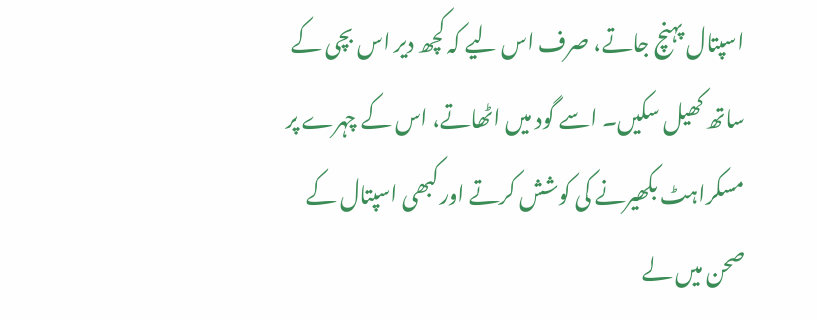اسپتال پہنچ جاتے، صرف اس لیے کہ کچھ دیر اس بچی کے ساتھ کھیل سکیں۔ اسے گود میں اٹھاتے، اس کے چہرے پر مسکراہٹ بکھیرنے کی کوشش کرتے اور کبھی اسپتال کے صحن میں لے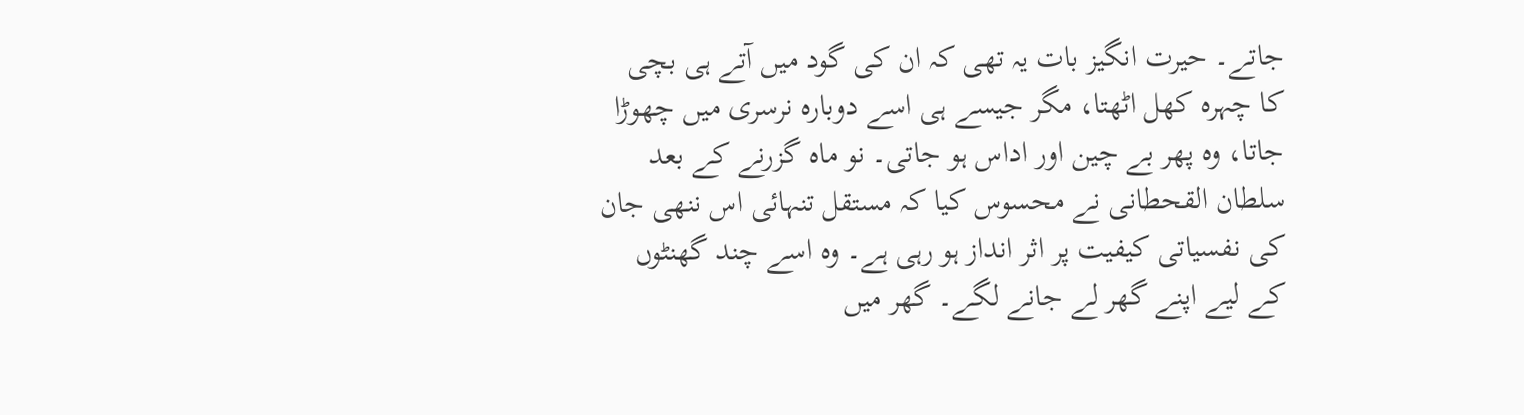جاتے۔ حیرت انگیز بات یہ تھی کہ ان کی گود میں آتے ہی بچی کا چہرہ کھل اٹھتا، مگر جیسے ہی اسے دوبارہ نرسری میں چھوڑا جاتا، وہ پھر بے چین اور اداس ہو جاتی۔ نو ماہ گزرنے کے بعد سلطان القحطانی نے محسوس کیا کہ مستقل تنہائی اس ننھی جان کی نفسیاتی کیفیت پر اثر انداز ہو رہی ہے۔ وہ اسے چند گھنٹوں کے لیے اپنے گھر لے جانے لگے۔ گھر میں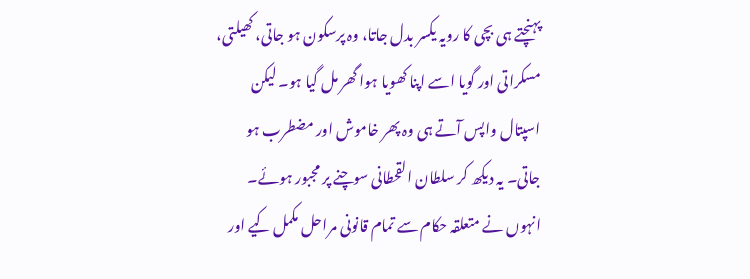پہنچتے ہی بچی کا رویہ یکسر بدل جاتا، وہ پرسکون ہو جاتی، کھیلتی، مسکراتی اور گویا اسے اپنا کھویا ہوا گھر مل گیا ہو۔ لیکن اسپتال واپس آتے ہی وہ پھر خاموش اور مضطرب ہو جاتی۔ یہ دیکھ کر سلطان القحطانی سوچنے پر مجبور ہوئے۔ انہوں نے متعلقہ حکام سے تمام قانونی مراحل مکمل کیے اور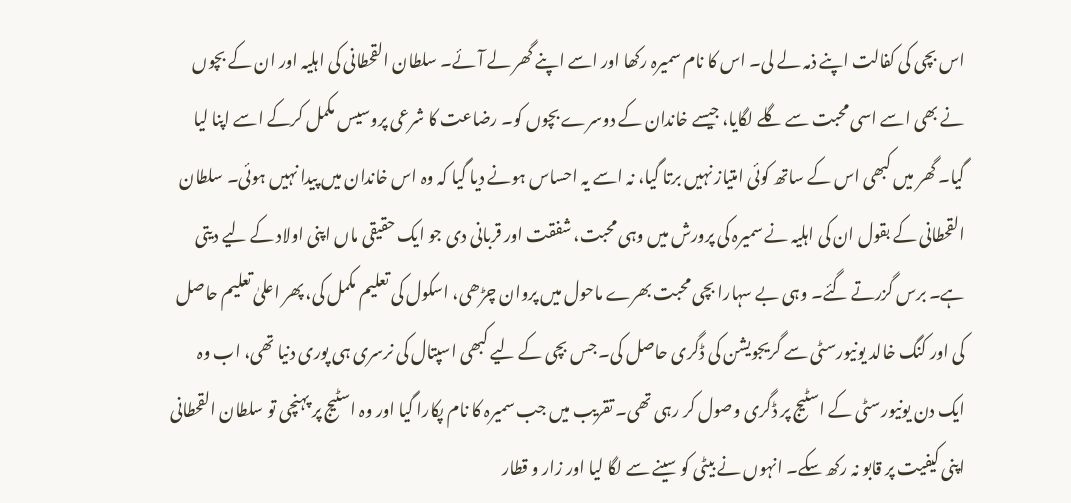اس بچی کی کفالت اپنے ذمہ لے لی۔ اس کا نام سمیرہ رکھا اور اسے اپنے گھر لے آئے۔ سلطان القحطانی کی اہلیہ اور ان کے بچوں نے بھی اسے اسی محبت سے گلے لگایا، جیسے خاندان کے دوسرے بچوں کو۔ رضاعت کا شرعی پروسیس مکمل کرکے اسے اپنا لیا گیا۔ گھر میں کبھی اس کے ساتھ کوئی امتیاز نہیں برتا گیا، نہ اسے یہ احساس ہونے دیا گیا کہ وہ اس خاندان میں پیدا نہیں ہوئی۔ سلطان القحطانی کے بقول ان کی اہلیہ نے سمیرہ کی پرورش میں وہی محبت، شفقت اور قربانی دی جو ایک حقیقی ماں اپنی اولاد کے لیے دیتی ہے۔ برس گزرتے گئے۔ وہی بے سہارا بچی محبت بھرے ماحول میں پروان چڑھی، اسکول کی تعلیم مکمل کی، پھر اعلیٰ تعلیم حاصل کی اور کنگ خالد یونیورسٹی سے گریجویشن کی ڈگری حاصل کی۔ جس بچی کے لیے کبھی اسپتال کی نرسری ہی پوری دنیا تھی، اب وہ ایک دن یونیورسٹی کے اسٹیج پر ڈگری وصول کر رہی تھی۔ تقریب میں جب سمیرہ کا نام پکارا گیا اور وہ اسٹیج پر پہنچی تو سلطان القحطانی اپنی کیفیت پر قابو نہ رکھ سکے۔ انہوں نے بیٹی کو سینے سے لگا لیا اور زار و قطار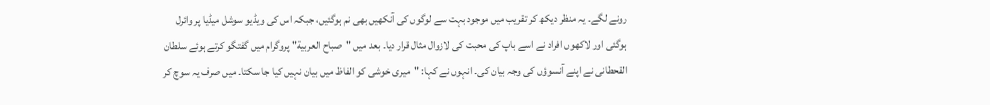رونے لگے۔ یہ منظر دیکھ کر تقریب میں موجود بہت سے لوگوں کی آنکھیں بھی نم ہوگئیں، جبکہ اس کی ویڈیو سوشل میڈیا پر وائرل ہوگئی اور لاکھوں افراد نے اسے باپ کی محبت کی لازوال مثال قرار دیا۔ بعد میں "صباح العربية" پروگرام میں گفتگو کرتے ہوئے سلطان القحطانی نے اپنے آنسوؤں کی وجہ بیان کی۔ انہوں نے کہا: "میری خوشی کو الفاظ میں بیان نہیں کیا جا سکتا۔ میں صرف یہ سوچ کر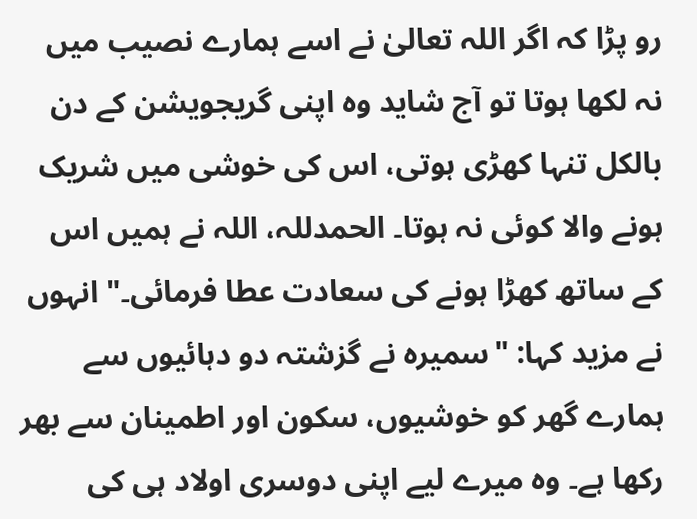رو پڑا کہ اگر اللہ تعالیٰ نے اسے ہمارے نصیب میں نہ لکھا ہوتا تو آج شاید وہ اپنی گریجویشن کے دن بالکل تنہا کھڑی ہوتی، اس کی خوشی میں شریک ہونے والا کوئی نہ ہوتا۔ الحمدللہ، اللہ نے ہمیں اس کے ساتھ کھڑا ہونے کی سعادت عطا فرمائی۔" انہوں نے مزید کہا: "سمیرہ نے گزشتہ دو دہائیوں سے ہمارے گھر کو خوشیوں، سکون اور اطمینان سے بھر رکھا ہے۔ وہ میرے لیے اپنی دوسری اولاد ہی کی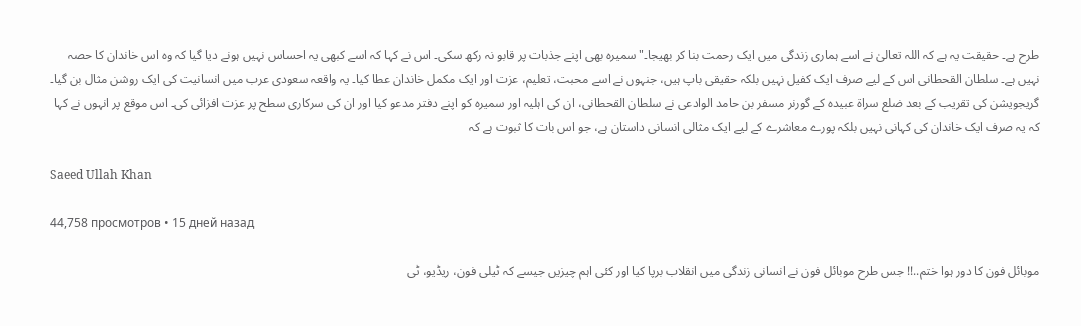طرح ہے۔ حقیقت یہ ہے کہ اللہ تعالیٰ نے اسے ہماری زندگی میں ایک رحمت بنا کر بھیجا۔" سمیرہ بھی اپنے جذبات پر قابو نہ رکھ سکی۔ اس نے کہا کہ اسے کبھی یہ احساس نہیں ہونے دیا گیا کہ وہ اس خاندان کا حصہ نہیں ہے۔ سلطان القحطانی اس کے لیے صرف ایک کفیل نہیں بلکہ حقیقی باپ ہیں، جنہوں نے اسے محبت، تعلیم، عزت اور ایک مکمل خاندان عطا کیا۔ یہ واقعہ سعودی عرب میں انسانیت کی ایک روشن مثال بن گیا۔ گریجویشن کی تقریب کے بعد ضلع سراة عبیدہ کے گورنر مسفر بن حامد الوادعی نے سلطان القحطانی، ان کی اہلیہ اور سمیرہ کو اپنے دفتر مدعو کیا اور ان کی سرکاری سطح پر عزت افزائی کی۔ اس موقع پر انہوں نے کہا کہ یہ صرف ایک خاندان کی کہانی نہیں بلکہ پورے معاشرے کے لیے ایک مثالی انسانی داستان ہے، جو اس بات کا ثبوت ہے کہ

Saeed Ullah Khan

44,758 просмотров • 15 дней назад

موبائل فون کا دور ہوا ختم..!! جس طرح موبائل فون نے انسانی زندگی میں انقلاب برپا کیا اور کئی اہم چیزیں جیسے کہ ٹیلی فون، ریڈیو، ٹی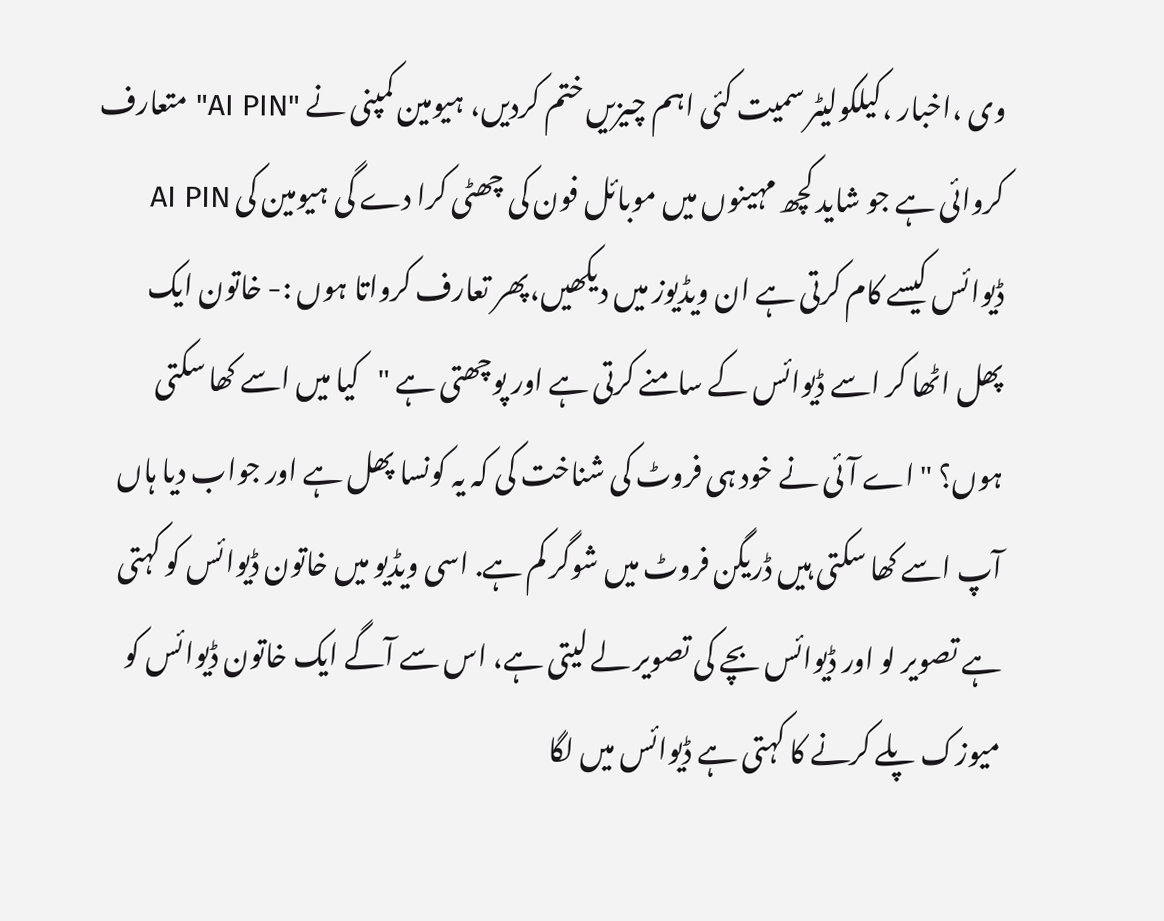وی ،اخبار ،کیلکولیٹر سمیت کئی اہم چیزیں ختم کردیں، ہیومین کمپنی نے "AI PIN" متعارف کروائی ہے جو شاید کچھ مہینوں میں موبائل فون کی چھٹی کرا دے گی ہیومین کی AI PIN ڈیوائس کیسے کام کرتی ہے ان ویڈیوز میں دیکھیں،پھر تعارف کرواتا ہوں :- خاتون ایک پھل اٹھا کر اسے ڈیوائس کے سامنے کرتی ہے اور پوچھتی ہے "کیا میں اسے کھا سکتی ہوں؟ " اے آئی نے خود ہی فروٹ کی شناخت کی کہ یہ کونسا پھل ہے اور جواب دیا ہاں آپ اسے کھا سکتی ہیں ڈریگن فروٹ میں شوگر کم ہے. اسی ویڈیو میں خاتون ڈیوائس کو کہتی ہے تصویر لو اور ڈیوائس بچے کی تصویر لے لیتی ہے، اس سے آگے ایک خاتون ڈیوائس کو میوزک پلے کرنے کا کہتی ہے ڈیوائس میں لگا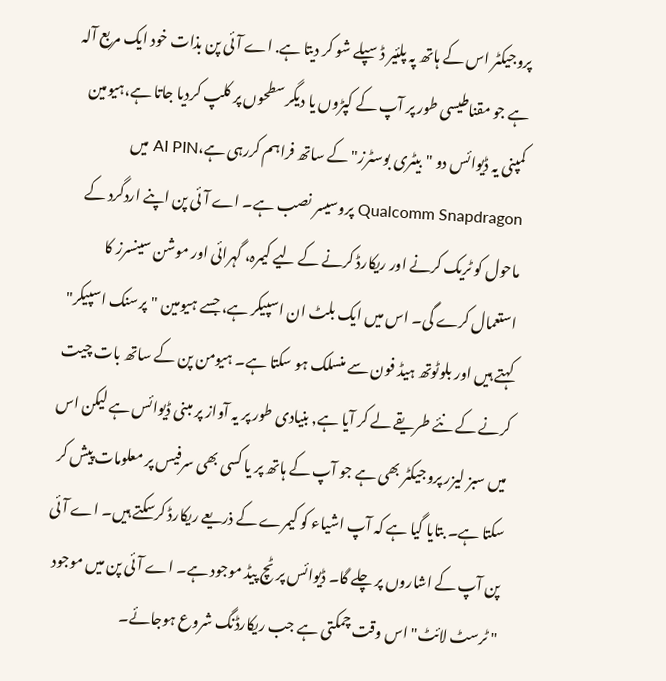پروجیکٹر اس کے ہاتھ پہ پلئیر ڈسپلے شو کر دیتا ہے. اے آئی پن بذات خود ایک مربع آلہ ہے جو مقناطیسی طور پر آپ کے کپڑوں یا دیگر سطحوں پر کلپ کردیا جاتا ہے،ہیومین کمپنی یہ ڈیوائس دو "بیٹری بوسٹرز" کے ساتھ فراہم کررہی ہے،AI PIN میں Qualcomm Snapdragon پروسیسر نصب ہے۔ اے آئی پن اپنے اردگرد کے ماحول کو ٹریک کرنے اور ریکارڈ کرنے کے لیے کیمرہ، گہرائی اور موشن سینسرز کا استعمال کرے گی۔ اس میں ایک بلٹ ان اسپیکر ہے، جسے ہیومین "پرسنک اسپیکر" کہتے ہیں اور بلوٹوتھ ہیڈ فون سے منسلک ہو سکتا ہے۔ ہیومن پن کے ساتھ بات چیت کرنے کے نئے طریقے لے کر آیا ہے, بنیادی طور پر یہ آواز پر مبنی ڈیوائس ہے لیکن اس میں سبز لیزر پروجیکٹر بھی ہے جو آپ کے ہاتھ پر یا کسی بھی سرفیس پر معلومات پیش کر سکتا ہے۔ بتایا گیا ہے کہ آپ اشیاء کو کیمرے کے ذریعے ریکارڈ کرسکتے ہیں۔ اے آئی پن آپ کے اشاروں پر چلے گا۔ ڈیوائس پر ٹچ پیڈ موجود ہے۔ اے آئی پن میں موجود "ٹرسٹ لائٹ" اس وقت چمکتی ہے جب ریکارڈنگ شروع ہوجائے۔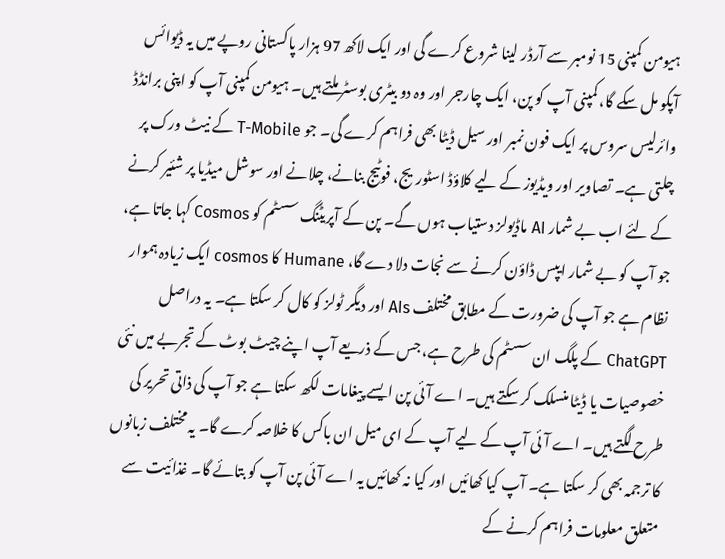ہیومن کمپنی 15 نومبر سے آرڈر لینا شروع کرے گی اور ایک لاکھ 97 ہزار پاکستانی روپے میں یہ ڈیوائس آپکو مل سکے گا، کمپنی آپ کو پن، ایک چارجر اور وہ دو بیٹری بوسٹر ملتے ہیں۔ ہیومن کمپنی آپ کو اپنی برانڈڈ وائرلیس سروس پر ایک فون نمبر اور سیل ڈیٹا بھی فراہم کرے گی۔ جو T-Mobile کے نیٹ ورک پر چلتی ہے۔ تصاویر اور ویڈیوز کے لیے کلاؤڈ اسٹوریج، فوٹیج بنانے، چلانے اور سوشل میڈیا پر شئیر کرنے کے لئے اب بے شمار AI ماڈیولز دستیاب ہوں گے۔ پن کے آپریٹنگ سسٹم کو Cosmos کہا جاتا ہے، جو آپ کو بے شمار ایپس ڈاؤن کرنے سے نجات دلا دے گا، Humane کا cosmos ایک زیادہ ہموار نظام ہے جو آپ کی ضرورت کے مطابق مختلف AIs اور دیگر ٹولز کو کال کر سکتا ہے۔ یہ دراصل ChatGPT کے پلگ ان سسٹم کی طرح ہے، جس کے ذریعے آپ اپنے چیٹ بوٹ کے تجربے میں نئی خصوصیات یا ڈیٹا منسلک کر سکتے ہیں۔ اے آئی پن ایسے پیغامات لکھ سکتا ہے جو آپ کی ذاتی تحریر کی طرح لگتے ہیں۔ اے آئی آپ کے لیے آپ کے ای میل ان باکس کا خلاصہ کرے گا۔ یہ مختلف زبانوں کا ترجمہ بھی کر سکتا ہے۔ آپ کیا کھائیں اور کیا نہ کھائیں یہ اے آئی پن آپ کو بتائے گا۔ غذائیت سے متعلق معلومات فراہم کرنے کے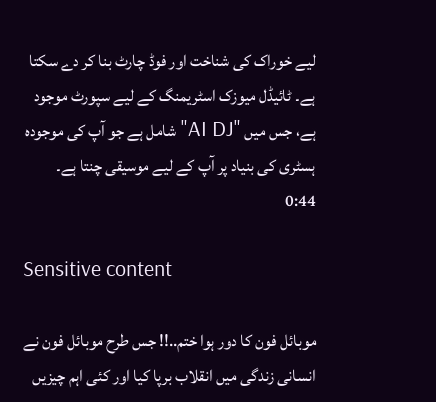لیے خوراک کی شناخت اور فوڈ چارٹ بنا کر دے سکتا ہے۔ ٹائیڈل میوزک اسٹریمنگ کے لیے سپورٹ موجود ہے، جس میں "AI DJ" شامل ہے جو آپ کی موجودہ ہسٹری کی بنیاد پر آپ کے لیے موسیقی چنتا ہے۔
0:44

Sensitive content

موبائل فون کا دور ہوا ختم..!! جس طرح موبائل فون نے انسانی زندگی میں انقلاب برپا کیا اور کئی اہم چیزیں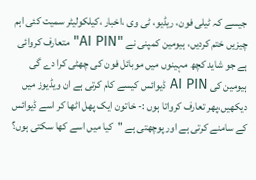جیسے کہ ٹیلی فون، ریڈیو، ٹی وی ،اخبار ،کیلکولیٹر سمیت کئی اہم چیزیں ختم کردیں، ہیومین کمپنی نے "AI PIN" متعارف کروائی ہے جو شاید کچھ مہینوں میں موبائل فون کی چھٹی کرا دے گی ہیومین کی AI PIN ڈیوائس کیسے کام کرتی ہے ان ویڈیوز میں دیکھیں،پھر تعارف کرواتا ہوں :- خاتون ایک پھل اٹھا کر اسے ڈیوائس کے سامنے کرتی ہے اور پوچھتی ہے "کیا میں اسے کھا سکتی ہوں؟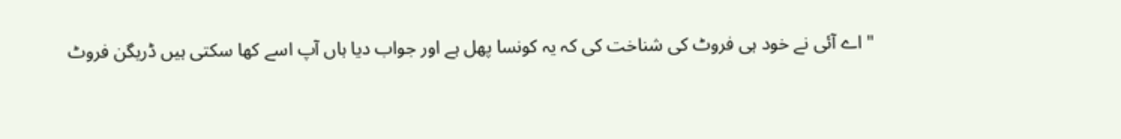" اے آئی نے خود ہی فروٹ کی شناخت کی کہ یہ کونسا پھل ہے اور جواب دیا ہاں آپ اسے کھا سکتی ہیں ڈریگن فروٹ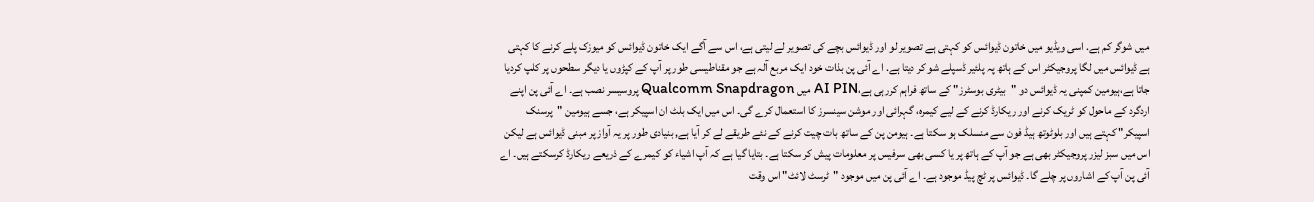میں شوگر کم ہے. اسی ویڈیو میں خاتون ڈیوائس کو کہتی ہے تصویر لو اور ڈیوائس بچے کی تصویر لے لیتی ہے، اس سے آگے ایک خاتون ڈیوائس کو میوزک پلے کرنے کا کہتی ہے ڈیوائس میں لگا پروجیکٹر اس کے ہاتھ پہ پلئیر ڈسپلے شو کر دیتا ہے. اے آئی پن بذات خود ایک مربع آلہ ہے جو مقناطیسی طور پر آپ کے کپڑوں یا دیگر سطحوں پر کلپ کردیا جاتا ہے،ہیومین کمپنی یہ ڈیوائس دو "بیٹری بوسٹرز" کے ساتھ فراہم کررہی ہے،AI PIN میں Qualcomm Snapdragon پروسیسر نصب ہے۔ اے آئی پن اپنے اردگرد کے ماحول کو ٹریک کرنے اور ریکارڈ کرنے کے لیے کیمرہ، گہرائی اور موشن سینسرز کا استعمال کرے گی۔ اس میں ایک بلٹ ان اسپیکر ہے، جسے ہیومین "پرسنک اسپیکر" کہتے ہیں اور بلوٹوتھ ہیڈ فون سے منسلک ہو سکتا ہے۔ ہیومن پن کے ساتھ بات چیت کرنے کے نئے طریقے لے کر آیا ہے, بنیادی طور پر یہ آواز پر مبنی ڈیوائس ہے لیکن اس میں سبز لیزر پروجیکٹر بھی ہے جو آپ کے ہاتھ پر یا کسی بھی سرفیس پر معلومات پیش کر سکتا ہے۔ بتایا گیا ہے کہ آپ اشیاء کو کیمرے کے ذریعے ریکارڈ کرسکتے ہیں۔ اے آئی پن آپ کے اشاروں پر چلے گا۔ ڈیوائس پر ٹچ پیڈ موجود ہے۔ اے آئی پن میں موجود "ٹرسٹ لائٹ" اس وقت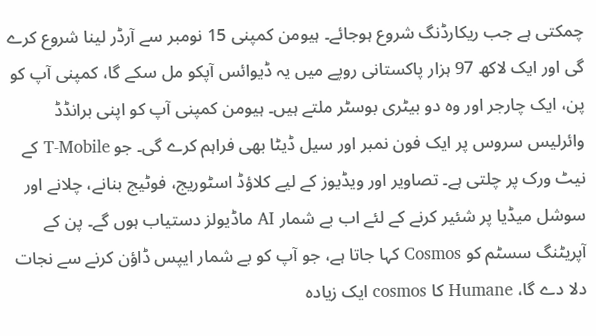چمکتی ہے جب ریکارڈنگ شروع ہوجائے۔ ہیومن کمپنی 15 نومبر سے آرڈر لینا شروع کرے گی اور ایک لاکھ 97 ہزار پاکستانی روپے میں یہ ڈیوائس آپکو مل سکے گا، کمپنی آپ کو پن، ایک چارجر اور وہ دو بیٹری بوسٹر ملتے ہیں۔ ہیومن کمپنی آپ کو اپنی برانڈڈ وائرلیس سروس پر ایک فون نمبر اور سیل ڈیٹا بھی فراہم کرے گی۔ جو T-Mobile کے نیٹ ورک پر چلتی ہے۔ تصاویر اور ویڈیوز کے لیے کلاؤڈ اسٹوریج، فوٹیج بنانے، چلانے اور سوشل میڈیا پر شئیر کرنے کے لئے اب بے شمار AI ماڈیولز دستیاب ہوں گے۔ پن کے آپریٹنگ سسٹم کو Cosmos کہا جاتا ہے، جو آپ کو بے شمار ایپس ڈاؤن کرنے سے نجات دلا دے گا، Humane کا cosmos ایک زیادہ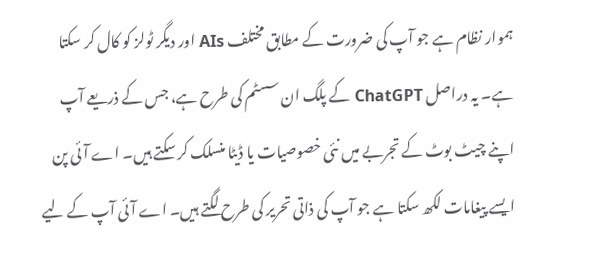ہموار نظام ہے جو آپ کی ضرورت کے مطابق مختلف AIs اور دیگر ٹولز کو کال کر سکتا ہے۔ یہ دراصل ChatGPT کے پلگ ان سسٹم کی طرح ہے، جس کے ذریعے آپ اپنے چیٹ بوٹ کے تجربے میں نئی خصوصیات یا ڈیٹا منسلک کر سکتے ہیں۔ اے آئی پن ایسے پیغامات لکھ سکتا ہے جو آپ کی ذاتی تحریر کی طرح لگتے ہیں۔ اے آئی آپ کے لیے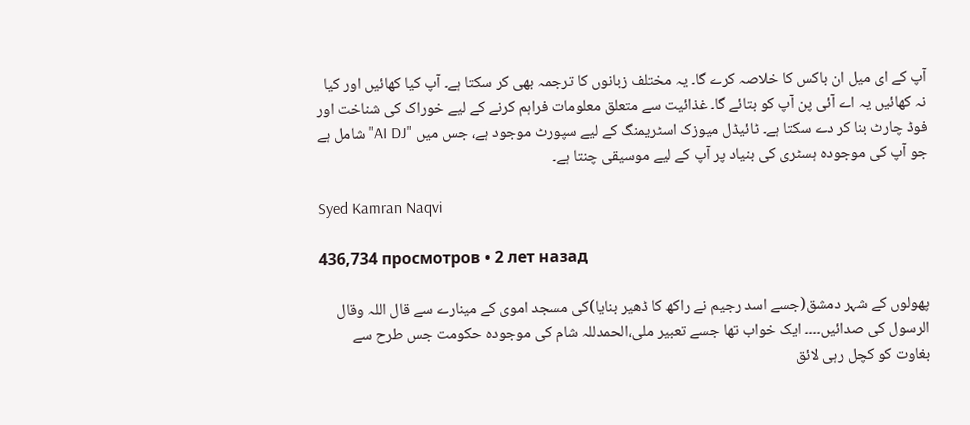آپ کے ای میل ان باکس کا خلاصہ کرے گا۔ یہ مختلف زبانوں کا ترجمہ بھی کر سکتا ہے۔ آپ کیا کھائیں اور کیا نہ کھائیں یہ اے آئی پن آپ کو بتائے گا۔ غذائیت سے متعلق معلومات فراہم کرنے کے لیے خوراک کی شناخت اور فوڈ چارٹ بنا کر دے سکتا ہے۔ ٹائیڈل میوزک اسٹریمنگ کے لیے سپورٹ موجود ہے، جس میں "AI DJ" شامل ہے جو آپ کی موجودہ ہسٹری کی بنیاد پر آپ کے لیے موسیقی چنتا ہے۔

Syed Kamran Naqvi

436,734 просмотров • 2 лет назад

پھولوں کے شہر دمشق(جسے اسد رجیم نے راکھ کا ڈھیر بنایا)کی مسجد اموی کے مینارے سے قال اللہ وقال الرسول کی صدائیں۔۔۔۔ ایک خواب تھا جسے تعبیر ملی،الحمدللہ شام کی موجودہ حکومت جس طرح سے بغاوت کو کچل رہی لائق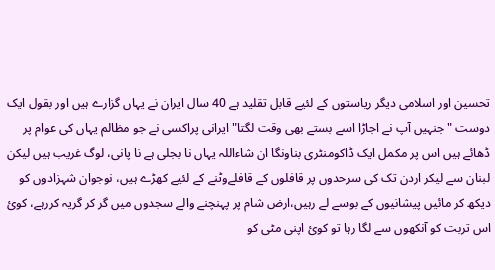تحسین اور اسلامی دیگر ریاستوں کے لئیے قابل تقلید ہے 40 سال ایران نے یہاں گزارے ہیں اور بقول ایک دوست "جنہیں آپ نے اجاڑا اسے بستے بھی وقت لگتا" ایرانی پراکسی نے جو مظالم یہاں کی عوام پر ڈھائے ہیں اس پر مکمل ایک ڈاکومنٹری بناونگا ان شاءاللہ یہاں نا بجلی ہے نا پانی، لوگ غریب ہیں لیکن لبنان سے لیکر اردن تک کی سرحدوں پر قافلوں کے قافلےوٹنے کے لئیے کھڑے ہیں، نوجوان شہزادوں کو دیکھ کر مائیں پیشانیوں کے بوسے لے رہیں،ارض شام پر پہنچنے والے سجدوں میں گر کر گریہ کررہے، کوئ اس تربت کو آنکھوں سے لگا رہا تو کوئ اپنی مٹی کو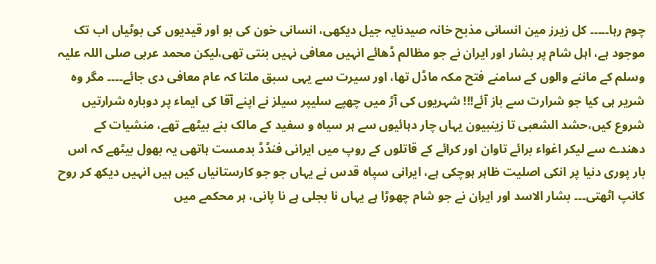چوم رہا۔۔۔۔۔ کل زیرز مین انسانی مذبح خانہ صیدنایہ جیل دیکھی، انسانی خون کی بو اور قیدیوں کی بوٹیاں اب تک موجود ہے، اہل شام پر بشار اور ایران نے جو مظالم ڈھائے انہیں معافی نہیں بنتی تھی،لیکن محمد عربی صلی اللہ علیہ وسلم کے ماننے والوں کے سامنے فتح مکہ ماڈل تھا، اور سیرت سے یہی سبق ملتا کہ عام معافی دی جائے۔۔۔۔ مگر وہ شریر ہی کیا جو شرارت سے باز آئے!!! شہریوں کی آڑ میں چھپے سلیپر سیلز نے اپنے آقا کی ایماء پر دوبارہ شرارتیں شروع کیں،حشد الشعبی تا زینبیون یہاں چار دہائیوں سے ہر سیاہ و سفید کے مالک بنے بیٹھے تھے، منشیات کے دھندے سے لیکر اغواء برائے تاوان اور کرائے کے قاتلوں کے روپ میں ایرانی فنڈڈ بدمست ہاتھی یہ بھول بیٹھے کہ اس بار پوری دنیا پر انکی اصلیت ظاہر ہوچکی ہے، ایرانی سپاہ قدس نے یہاں جو جو کارستانیاں کیں ہیں انہیں دیکھ کر روح کانپ اٹھتی۔۔۔ بشار الاسد اور ایران نے جو شام چھوڑا ہے یہاں نا بجلی ہے نا پانی، ہر محکمے میں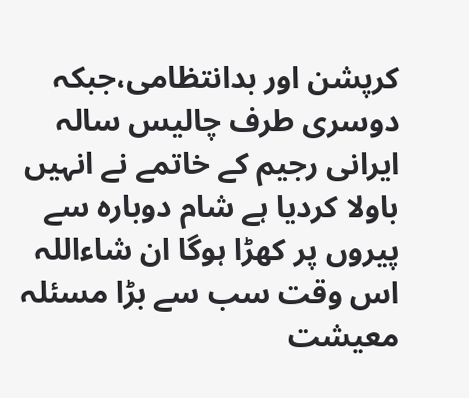کرپشن اور بدانتظامی،جبکہ دوسری طرف چالیس سالہ ایرانی رجیم کے خاتمے نے انہیں باولا کردیا ہے شام دوبارہ سے پیروں پر کھڑا ہوگا ان شاءاللہ اس وقت سب سے بڑا مسئلہ معیشت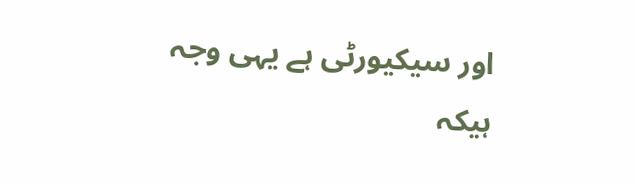اور سیکیورٹی ہے یہی وجہ ہیکہ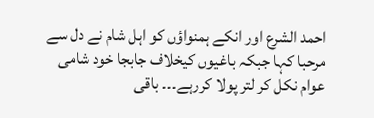احمد الشرع اور انکے ہمنواؤں کو اہل شام نے دل سے مرحبا کہا جبکہ باغیوں کیخلاف جابجا خود شامی عوام نکل کر لتر پولا کررہے۔۔۔ باقی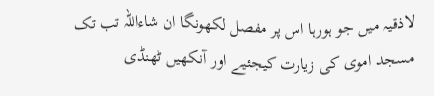لاذقیہ میں جو ہورہا اس پر مفصل لکھونگا ان شاءاللہ تب تک مسجد اموی کی زیارت کیجئیے اور آنکھیں ٹھنڈی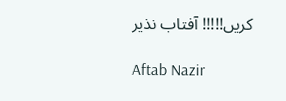کریں!!!!! آفتاب نذیر

Aftab Nazir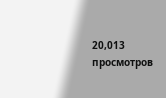20,013 просмотров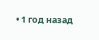• 1 год назад